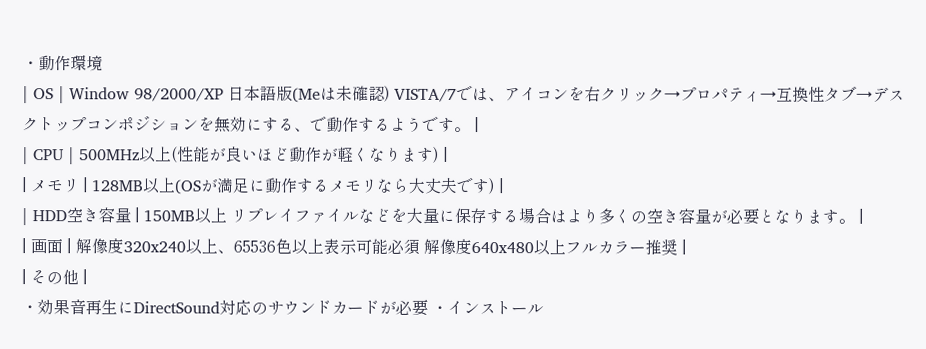・動作環境
| OS | Window 98/2000/XP 日本語版(Meは未確認) VISTA/7では、アイコンを右クリック→プロパティ→互換性タブ→デスクトップコンポジションを無効にする、で動作するようです。 |
| CPU | 500MHz以上(性能が良いほど動作が軽くなります) |
| メモリ | 128MB以上(OSが満足に動作するメモリなら大丈夫です) |
| HDD空き容量 | 150MB以上 リプレイファイルなどを大量に保存する場合はより多くの空き容量が必要となります。 |
| 画面 | 解像度320x240以上、65536色以上表示可能必須 解像度640x480以上フルカラー推奨 |
| その他 |
・効果音再生にDirectSound対応のサウンドカードが必要 ・インストール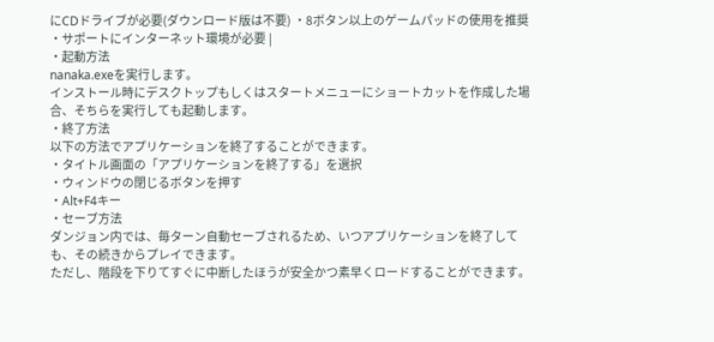にCDドライブが必要(ダウンロード版は不要) ・8ボタン以上のゲームパッドの使用を推奨 ・サポートにインターネット環境が必要 |
・起動方法
nanaka.exeを実行します。
インストール時にデスクトップもしくはスタートメニューにショートカットを作成した場合、そちらを実行しても起動します。
・終了方法
以下の方法でアプリケーションを終了することができます。
・タイトル画面の「アプリケーションを終了する」を選択
・ウィンドウの閉じるボタンを押す
・Alt+F4キー
・セーブ方法
ダンジョン内では、毎ターン自動セーブされるため、いつアプリケーションを終了しても、その続きからプレイできます。
ただし、階段を下りてすぐに中断したほうが安全かつ素早くロードすることができます。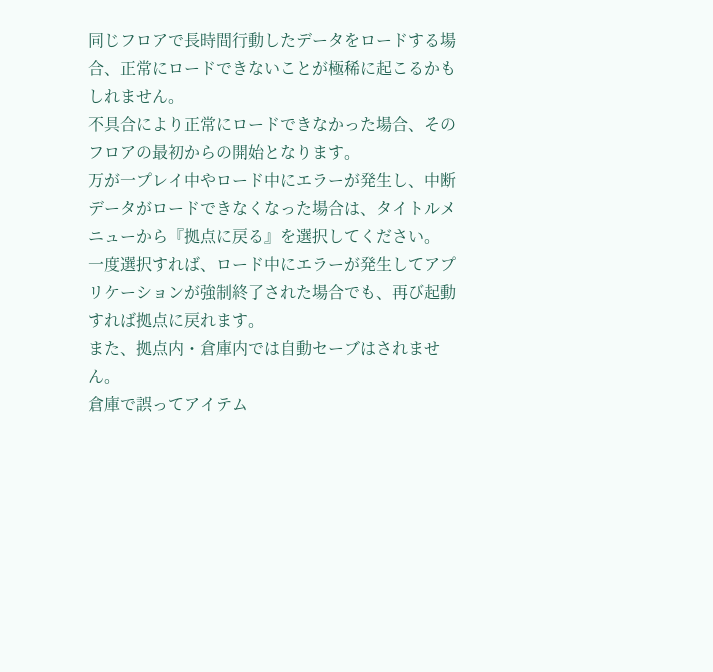同じフロアで長時間行動したデータをロードする場合、正常にロードできないことが極稀に起こるかもしれません。
不具合により正常にロードできなかった場合、そのフロアの最初からの開始となります。
万が一プレイ中やロード中にエラーが発生し、中断データがロードできなくなった場合は、タイトルメニューから『拠点に戻る』を選択してください。
一度選択すれば、ロード中にエラーが発生してアプリケーションが強制終了された場合でも、再び起動すれば拠点に戻れます。
また、拠点内・倉庫内では自動セーブはされません。
倉庫で誤ってアイテム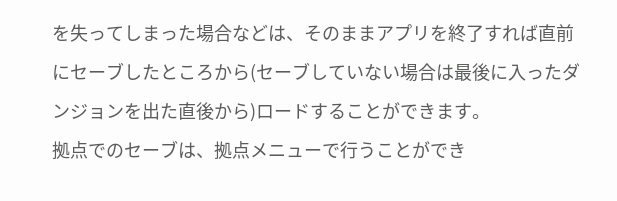を失ってしまった場合などは、そのままアプリを終了すれば直前にセーブしたところから(セーブしていない場合は最後に入ったダンジョンを出た直後から)ロードすることができます。
拠点でのセーブは、拠点メニューで行うことができ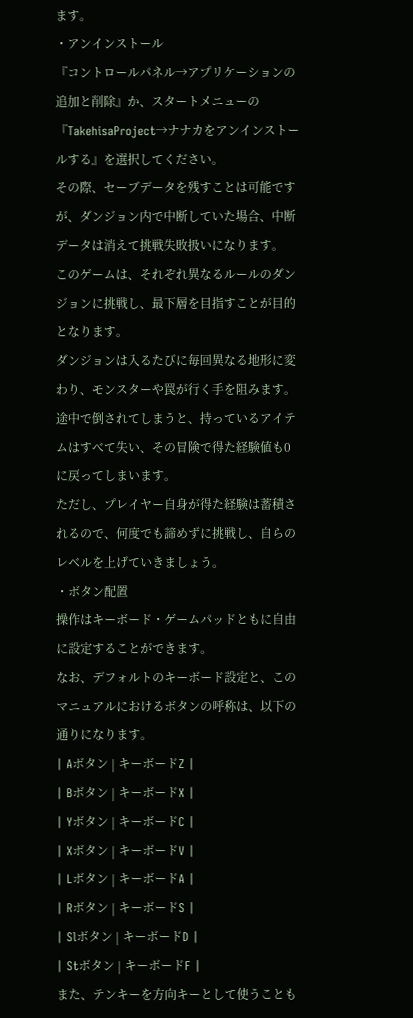ます。
・アンインストール
『コントロールパネル→アプリケーションの追加と削除』か、スタートメニューの『TakehisaProject→ナナカをアンインストールする』を選択してください。
その際、セーブデータを残すことは可能ですが、ダンジョン内で中断していた場合、中断データは消えて挑戦失敗扱いになります。
このゲームは、それぞれ異なるルールのダンジョンに挑戦し、最下層を目指すことが目的となります。
ダンジョンは入るたびに毎回異なる地形に変わり、モンスターや罠が行く手を阻みます。
途中で倒されてしまうと、持っているアイテムはすべて失い、その冒険で得た経験値も0に戻ってしまいます。
ただし、プレイヤー自身が得た経験は蓄積されるので、何度でも諦めずに挑戦し、自らのレベルを上げていきましょう。
・ボタン配置
操作はキーボード・ゲームパッドともに自由に設定することができます。
なお、デフォルトのキーボード設定と、このマニュアルにおけるボタンの呼称は、以下の通りになります。
| Aボタン | キーボードZ |
| Bボタン | キーボードX |
| Yボタン | キーボードC |
| Xボタン | キーボードV |
| Lボタン | キーボードA |
| Rボタン | キーボードS |
| Slボタン | キーボードD |
| Stボタン | キーボードF |
また、テンキーを方向キーとして使うことも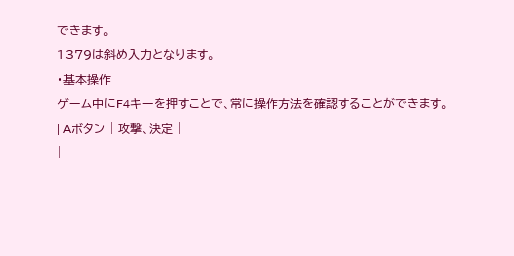できます。
1379は斜め入力となります。
・基本操作
ゲーム中にF4キーを押すことで、常に操作方法を確認することができます。
| Aボタン | 攻撃、決定 |
|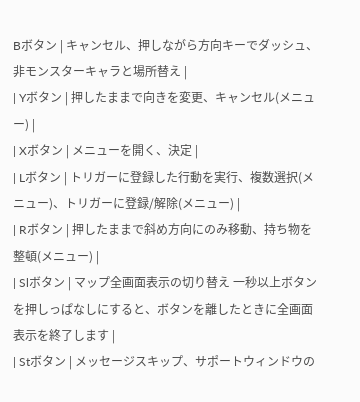Bボタン | キャンセル、押しながら方向キーでダッシュ、非モンスターキャラと場所替え |
| Yボタン | 押したままで向きを変更、キャンセル(メニュー) |
| Xボタン | メニューを開く、決定 |
| Lボタン | トリガーに登録した行動を実行、複数選択(メニュー)、トリガーに登録/解除(メニュー) |
| Rボタン | 押したままで斜め方向にのみ移動、持ち物を整頓(メニュー) |
| Slボタン | マップ全画面表示の切り替え 一秒以上ボタンを押しっぱなしにすると、ボタンを離したときに全画面表示を終了します |
| Stボタン | メッセージスキップ、サポートウィンドウの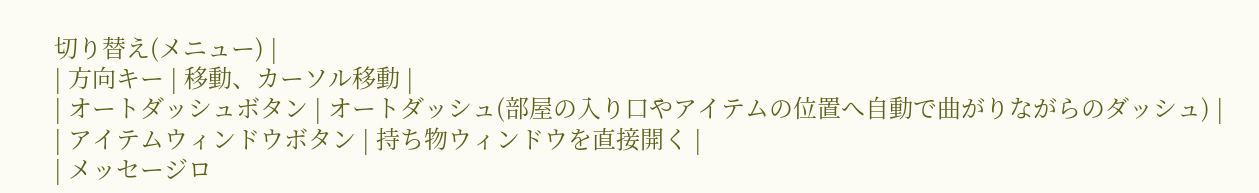切り替え(メニュー) |
| 方向キー | 移動、カーソル移動 |
| オートダッシュボタン | オートダッシュ(部屋の入り口やアイテムの位置へ自動で曲がりながらのダッシュ) |
| アイテムウィンドウボタン | 持ち物ウィンドウを直接開く |
| メッセージロ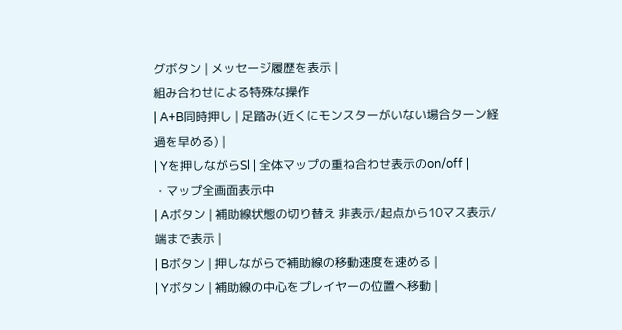グボタン | メッセージ履歴を表示 |
組み合わせによる特殊な操作
| A+B同時押し | 足踏み(近くにモンスターがいない場合ターン経過を早める) |
| Yを押しながらSl | 全体マップの重ね合わせ表示のon/off |
・マップ全画面表示中
| Aボタン | 補助線状態の切り替え 非表示/起点から10マス表示/端まで表示 |
| Bボタン | 押しながらで補助線の移動速度を速める |
| Yボタン | 補助線の中心をプレイヤーの位置へ移動 |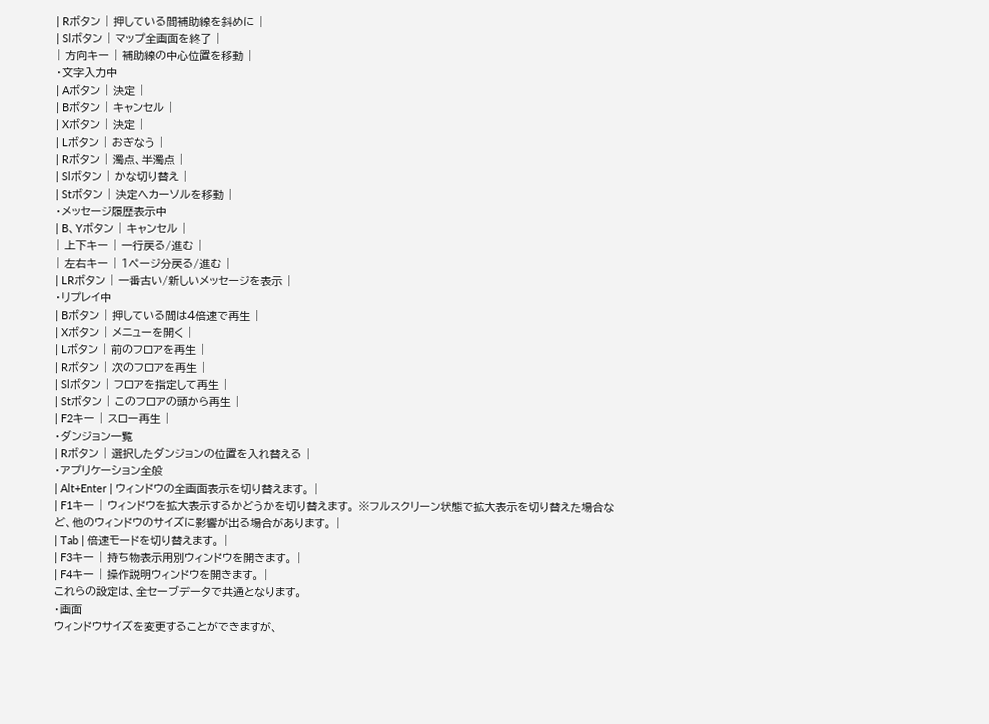| Rボタン | 押している間補助線を斜めに |
| Slボタン | マップ全画面を終了 |
| 方向キー | 補助線の中心位置を移動 |
・文字入力中
| Aボタン | 決定 |
| Bボタン | キャンセル |
| Xボタン | 決定 |
| Lボタン | おぎなう |
| Rボタン | 濁点、半濁点 |
| Slボタン | かな切り替え |
| Stボタン | 決定へカーソルを移動 |
・メッセージ履歴表示中
| B、Yボタン | キャンセル |
| 上下キー | 一行戻る/進む |
| 左右キー | 1ページ分戻る/進む |
| LRボタン | 一番古い/新しいメッセージを表示 |
・リプレイ中
| Bボタン | 押している間は4倍速で再生 |
| Xボタン | メニューを開く |
| Lボタン | 前のフロアを再生 |
| Rボタン | 次のフロアを再生 |
| Slボタン | フロアを指定して再生 |
| Stボタン | このフロアの頭から再生 |
| F2キー | スロー再生 |
・ダンジョン一覧
| Rボタン | 選択したダンジョンの位置を入れ替える |
・アプリケーション全般
| Alt+Enter | ウィンドウの全画面表示を切り替えます。 |
| F1キー | ウィンドウを拡大表示するかどうかを切り替えます。 ※フルスクリーン状態で拡大表示を切り替えた場合など、他のウィンドウのサイズに影響が出る場合があります。 |
| Tab | 倍速モードを切り替えます。 |
| F3キー | 持ち物表示用別ウィンドウを開きます。 |
| F4キー | 操作説明ウィンドウを開きます。 |
これらの設定は、全セーブデータで共通となります。
・画面
ウィンドウサイズを変更することができますが、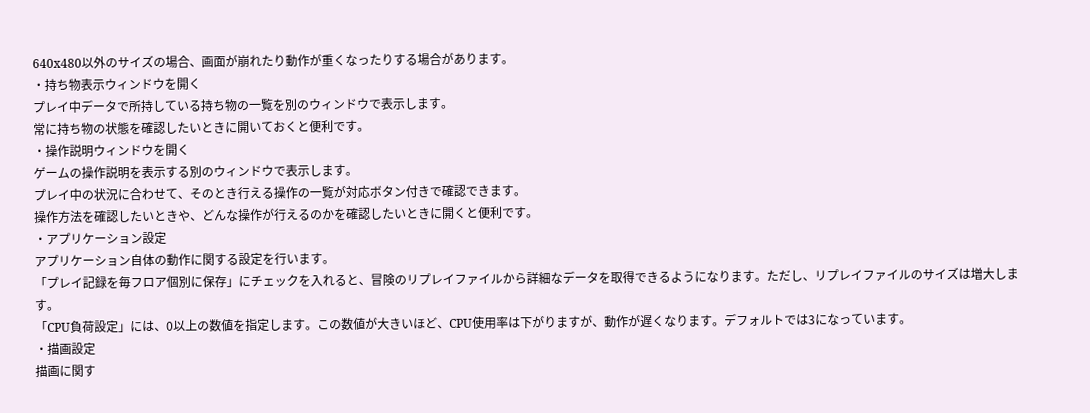640x480以外のサイズの場合、画面が崩れたり動作が重くなったりする場合があります。
・持ち物表示ウィンドウを開く
プレイ中データで所持している持ち物の一覧を別のウィンドウで表示します。
常に持ち物の状態を確認したいときに開いておくと便利です。
・操作説明ウィンドウを開く
ゲームの操作説明を表示する別のウィンドウで表示します。
プレイ中の状況に合わせて、そのとき行える操作の一覧が対応ボタン付きで確認できます。
操作方法を確認したいときや、どんな操作が行えるのかを確認したいときに開くと便利です。
・アプリケーション設定
アプリケーション自体の動作に関する設定を行います。
「プレイ記録を毎フロア個別に保存」にチェックを入れると、冒険のリプレイファイルから詳細なデータを取得できるようになります。ただし、リプレイファイルのサイズは増大します。
「CPU負荷設定」には、0以上の数値を指定します。この数値が大きいほど、CPU使用率は下がりますが、動作が遅くなります。デフォルトでは3になっています。
・描画設定
描画に関す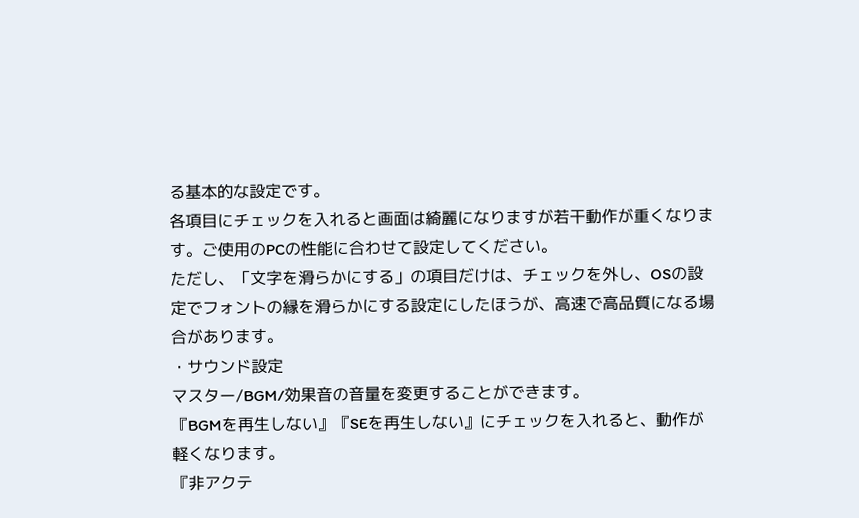る基本的な設定です。
各項目にチェックを入れると画面は綺麗になりますが若干動作が重くなります。ご使用のPCの性能に合わせて設定してください。
ただし、「文字を滑らかにする」の項目だけは、チェックを外し、OSの設定でフォントの縁を滑らかにする設定にしたほうが、高速で高品質になる場合があります。
・サウンド設定
マスター/BGM/効果音の音量を変更することができます。
『BGMを再生しない』『SEを再生しない』にチェックを入れると、動作が軽くなります。
『非アクテ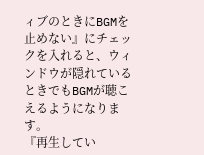ィブのときにBGMを止めない』にチェックを入れると、ウィンドウが隠れているときでもBGMが聴こえるようになります。
『再生してい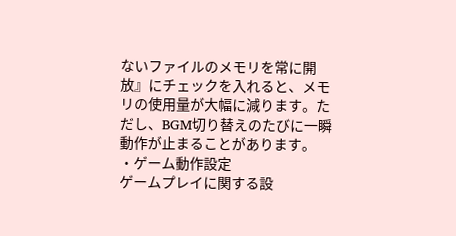ないファイルのメモリを常に開放』にチェックを入れると、メモリの使用量が大幅に減ります。ただし、BGM切り替えのたびに一瞬動作が止まることがあります。
・ゲーム動作設定
ゲームプレイに関する設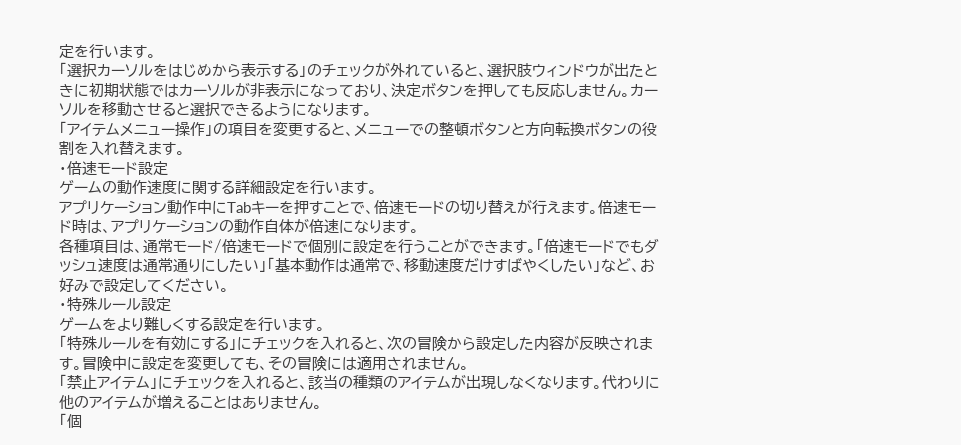定を行います。
「選択カーソルをはじめから表示する」のチェックが外れていると、選択肢ウィンドウが出たときに初期状態ではカーソルが非表示になっており、決定ボタンを押しても反応しません。カーソルを移動させると選択できるようになります。
「アイテムメニュー操作」の項目を変更すると、メニューでの整頓ボタンと方向転換ボタンの役割を入れ替えます。
・倍速モード設定
ゲームの動作速度に関する詳細設定を行います。
アプリケーション動作中にTabキーを押すことで、倍速モードの切り替えが行えます。倍速モード時は、アプリケーションの動作自体が倍速になります。
各種項目は、通常モード/倍速モードで個別に設定を行うことができます。「倍速モードでもダッシュ速度は通常通りにしたい」「基本動作は通常で、移動速度だけすばやくしたい」など、お好みで設定してください。
・特殊ルール設定
ゲームをより難しくする設定を行います。
「特殊ルールを有効にする」にチェックを入れると、次の冒険から設定した内容が反映されます。冒険中に設定を変更しても、その冒険には適用されません。
「禁止アイテム」にチェックを入れると、該当の種類のアイテムが出現しなくなります。代わりに他のアイテムが増えることはありません。
「個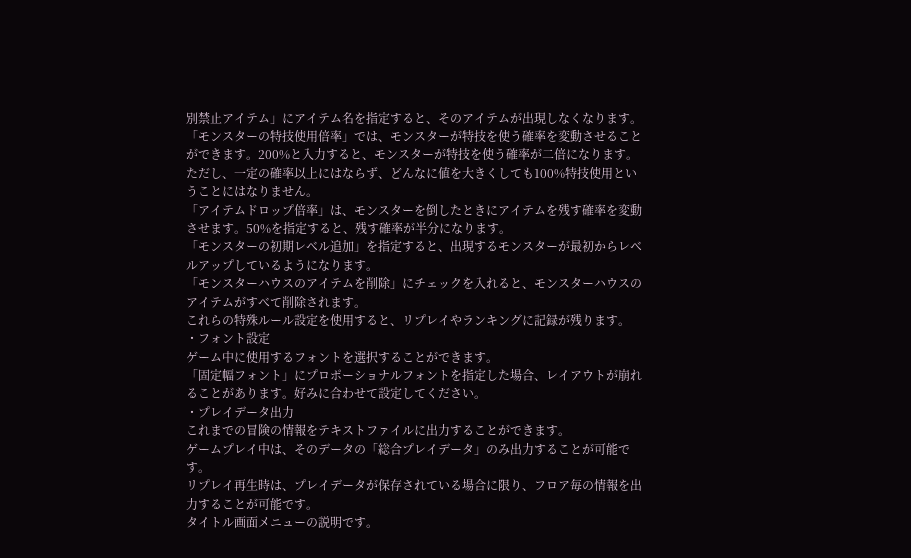別禁止アイテム」にアイテム名を指定すると、そのアイテムが出現しなくなります。
「モンスターの特技使用倍率」では、モンスターが特技を使う確率を変動させることができます。200%と入力すると、モンスターが特技を使う確率が二倍になります。ただし、一定の確率以上にはならず、どんなに値を大きくしても100%特技使用ということにはなりません。
「アイテムドロップ倍率」は、モンスターを倒したときにアイテムを残す確率を変動させます。50%を指定すると、残す確率が半分になります。
「モンスターの初期レベル追加」を指定すると、出現するモンスターが最初からレベルアップしているようになります。
「モンスターハウスのアイテムを削除」にチェックを入れると、モンスターハウスのアイテムがすべて削除されます。
これらの特殊ルール設定を使用すると、リプレイやランキングに記録が残ります。
・フォント設定
ゲーム中に使用するフォントを選択することができます。
「固定幅フォント」にプロポーショナルフォントを指定した場合、レイアウトが崩れることがあります。好みに合わせて設定してください。
・プレイデータ出力
これまでの冒険の情報をテキストファイルに出力することができます。
ゲームプレイ中は、そのデータの「総合プレイデータ」のみ出力することが可能です。
リプレイ再生時は、プレイデータが保存されている場合に限り、フロア毎の情報を出力することが可能です。
タイトル画面メニューの説明です。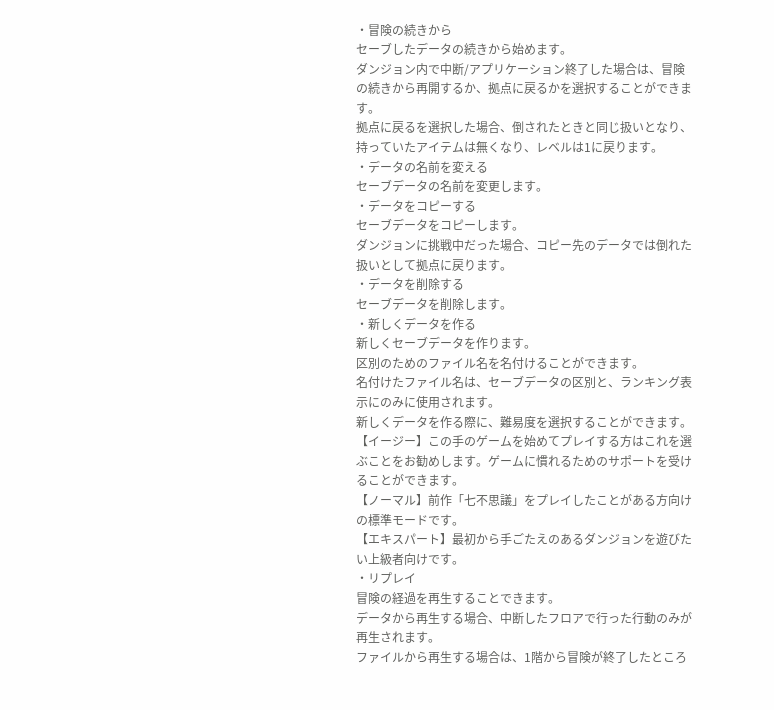・冒険の続きから
セーブしたデータの続きから始めます。
ダンジョン内で中断/アプリケーション終了した場合は、冒険の続きから再開するか、拠点に戻るかを選択することができます。
拠点に戻るを選択した場合、倒されたときと同じ扱いとなり、持っていたアイテムは無くなり、レベルは1に戻ります。
・データの名前を変える
セーブデータの名前を変更します。
・データをコピーする
セーブデータをコピーします。
ダンジョンに挑戦中だった場合、コピー先のデータでは倒れた扱いとして拠点に戻ります。
・データを削除する
セーブデータを削除します。
・新しくデータを作る
新しくセーブデータを作ります。
区別のためのファイル名を名付けることができます。
名付けたファイル名は、セーブデータの区別と、ランキング表示にのみに使用されます。
新しくデータを作る際に、難易度を選択することができます。
【イージー】この手のゲームを始めてプレイする方はこれを選ぶことをお勧めします。ゲームに慣れるためのサポートを受けることができます。
【ノーマル】前作「七不思議」をプレイしたことがある方向けの標準モードです。
【エキスパート】最初から手ごたえのあるダンジョンを遊びたい上級者向けです。
・リプレイ
冒険の経過を再生することできます。
データから再生する場合、中断したフロアで行った行動のみが再生されます。
ファイルから再生する場合は、1階から冒険が終了したところ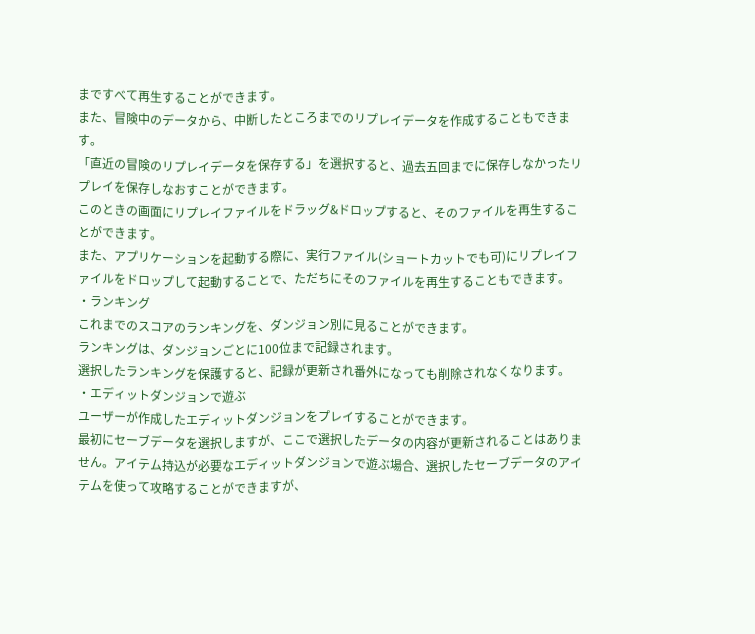まですべて再生することができます。
また、冒険中のデータから、中断したところまでのリプレイデータを作成することもできます。
「直近の冒険のリプレイデータを保存する」を選択すると、過去五回までに保存しなかったリプレイを保存しなおすことができます。
このときの画面にリプレイファイルをドラッグ&ドロップすると、そのファイルを再生することができます。
また、アプリケーションを起動する際に、実行ファイル(ショートカットでも可)にリプレイファイルをドロップして起動することで、ただちにそのファイルを再生することもできます。
・ランキング
これまでのスコアのランキングを、ダンジョン別に見ることができます。
ランキングは、ダンジョンごとに100位まで記録されます。
選択したランキングを保護すると、記録が更新され番外になっても削除されなくなります。
・エディットダンジョンで遊ぶ
ユーザーが作成したエディットダンジョンをプレイすることができます。
最初にセーブデータを選択しますが、ここで選択したデータの内容が更新されることはありません。アイテム持込が必要なエディットダンジョンで遊ぶ場合、選択したセーブデータのアイテムを使って攻略することができますが、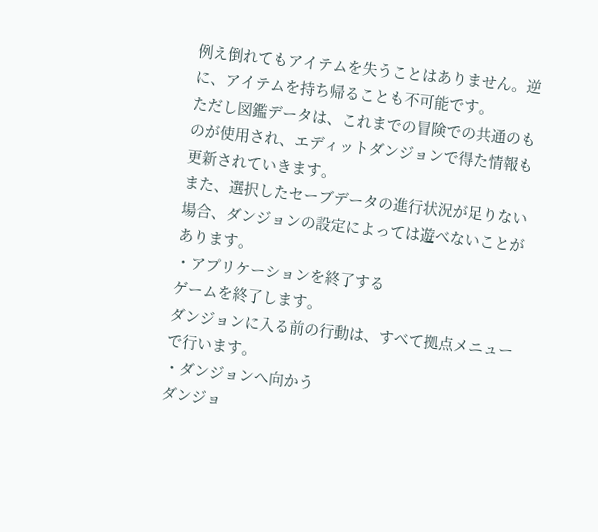例え倒れてもアイテムを失うことはありません。逆に、アイテムを持ち帰ることも不可能です。
ただし図鑑データは、これまでの冒険での共通のものが使用され、エディットダンジョンで得た情報も更新されていきます。
また、選択したセーブデータの進行状況が足りない場合、ダンジョンの設定によっては遊べないことがあります。
・アプリケーションを終了する
ゲームを終了します。
ダンジョンに入る前の行動は、すべて拠点メニューで行います。
・ダンジョンへ向かう
ダンジョ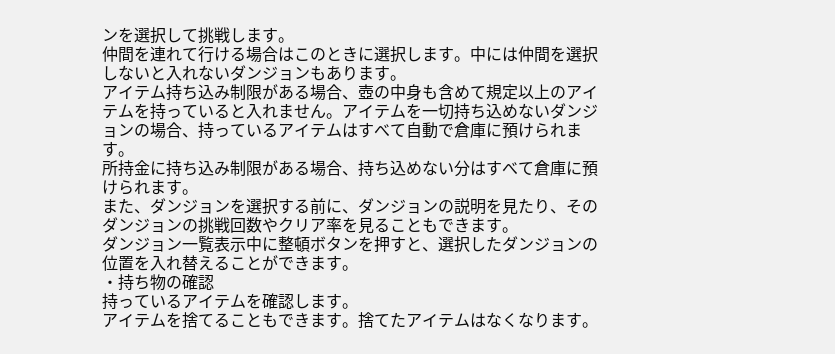ンを選択して挑戦します。
仲間を連れて行ける場合はこのときに選択します。中には仲間を選択しないと入れないダンジョンもあります。
アイテム持ち込み制限がある場合、壺の中身も含めて規定以上のアイテムを持っていると入れません。アイテムを一切持ち込めないダンジョンの場合、持っているアイテムはすべて自動で倉庫に預けられます。
所持金に持ち込み制限がある場合、持ち込めない分はすべて倉庫に預けられます。
また、ダンジョンを選択する前に、ダンジョンの説明を見たり、そのダンジョンの挑戦回数やクリア率を見ることもできます。
ダンジョン一覧表示中に整頓ボタンを押すと、選択したダンジョンの位置を入れ替えることができます。
・持ち物の確認
持っているアイテムを確認します。
アイテムを捨てることもできます。捨てたアイテムはなくなります。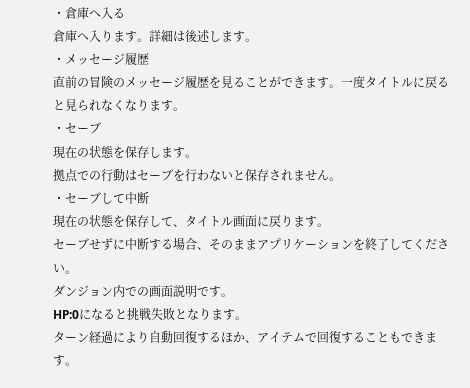・倉庫へ入る
倉庫へ入ります。詳細は後述します。
・メッセージ履歴
直前の冒険のメッセージ履歴を見ることができます。一度タイトルに戻ると見られなくなります。
・セーブ
現在の状態を保存します。
拠点での行動はセーブを行わないと保存されません。
・セーブして中断
現在の状態を保存して、タイトル画面に戻ります。
セーブせずに中断する場合、そのままアプリケーションを終了してください。
ダンジョン内での画面説明です。
HP:0になると挑戦失敗となります。
ターン経過により自動回復するほか、アイテムで回復することもできます。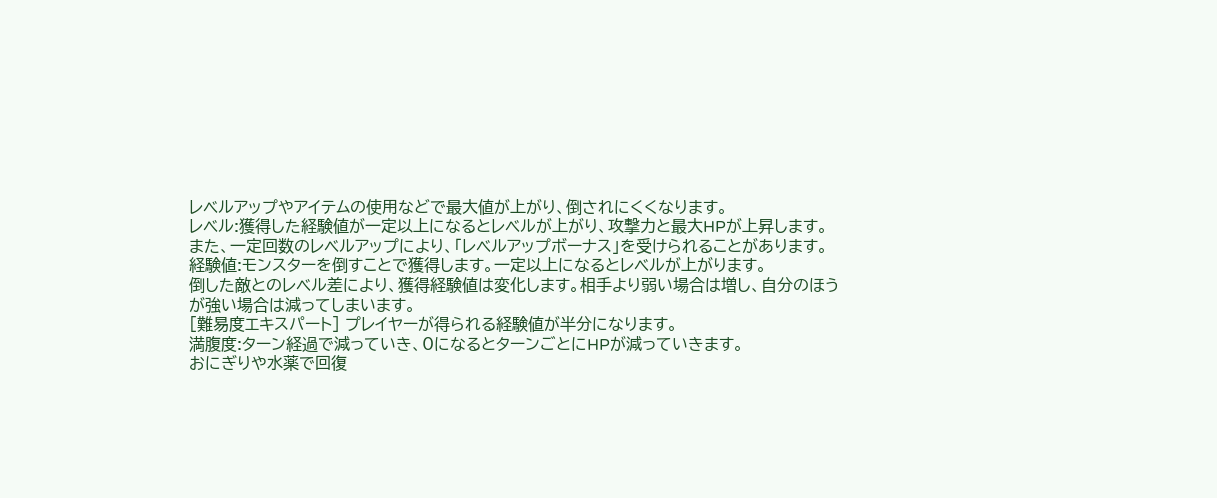レベルアップやアイテムの使用などで最大値が上がり、倒されにくくなります。
レベル:獲得した経験値が一定以上になるとレベルが上がり、攻撃力と最大HPが上昇します。
また、一定回数のレベルアップにより、「レベルアップボーナス」を受けられることがあります。
経験値:モンスターを倒すことで獲得します。一定以上になるとレベルが上がります。
倒した敵とのレベル差により、獲得経験値は変化します。相手より弱い場合は増し、自分のほうが強い場合は減ってしまいます。
[難易度エキスパート] プレイヤーが得られる経験値が半分になります。
満腹度:ターン経過で減っていき、0になるとターンごとにHPが減っていきます。
おにぎりや水薬で回復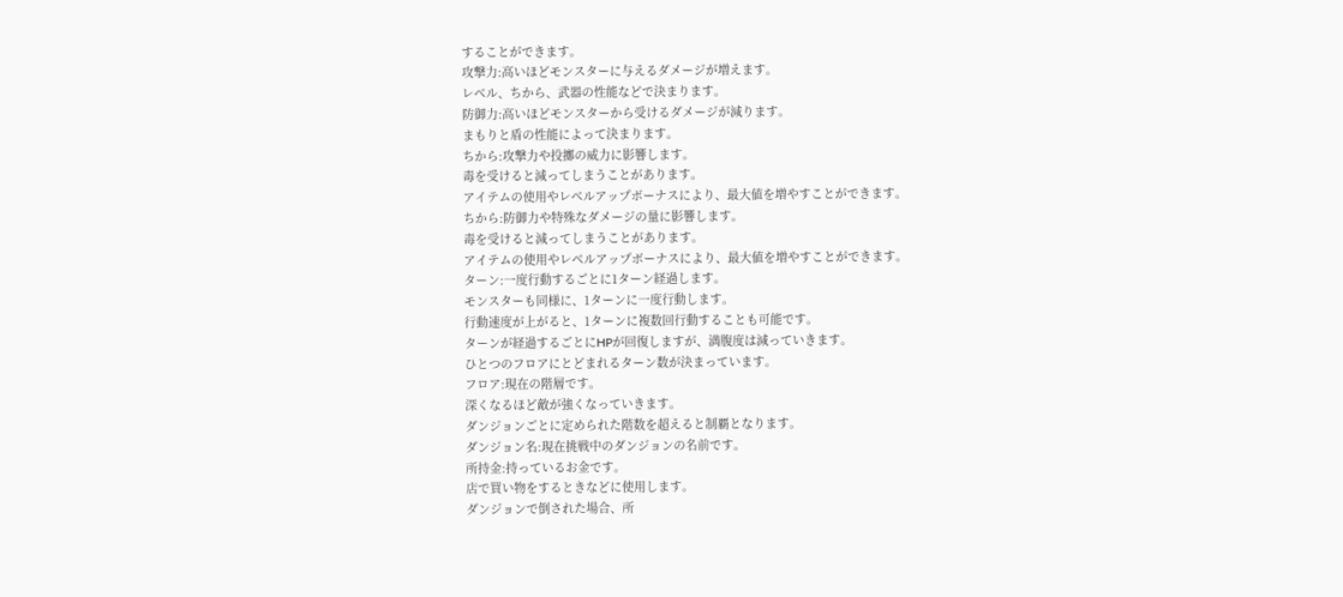することができます。
攻撃力:高いほどモンスターに与えるダメージが増えます。
レベル、ちから、武器の性能などで決まります。
防御力:高いほどモンスターから受けるダメージが減ります。
まもりと盾の性能によって決まります。
ちから:攻撃力や投擲の威力に影響します。
毒を受けると減ってしまうことがあります。
アイテムの使用やレベルアップボーナスにより、最大値を増やすことができます。
ちから:防御力や特殊なダメージの量に影響します。
毒を受けると減ってしまうことがあります。
アイテムの使用やレベルアップボーナスにより、最大値を増やすことができます。
ターン:一度行動するごとに1ターン経過します。
モンスターも同様に、1ターンに一度行動します。
行動速度が上がると、1ターンに複数回行動することも可能です。
ターンが経過するごとにHPが回復しますが、満腹度は減っていきます。
ひとつのフロアにとどまれるターン数が決まっています。
フロア:現在の階層です。
深くなるほど敵が強くなっていきます。
ダンジョンごとに定められた階数を超えると制覇となります。
ダンジョン名:現在挑戦中のダンジョンの名前です。
所持金:持っているお金です。
店で買い物をするときなどに使用します。
ダンジョンで倒された場合、所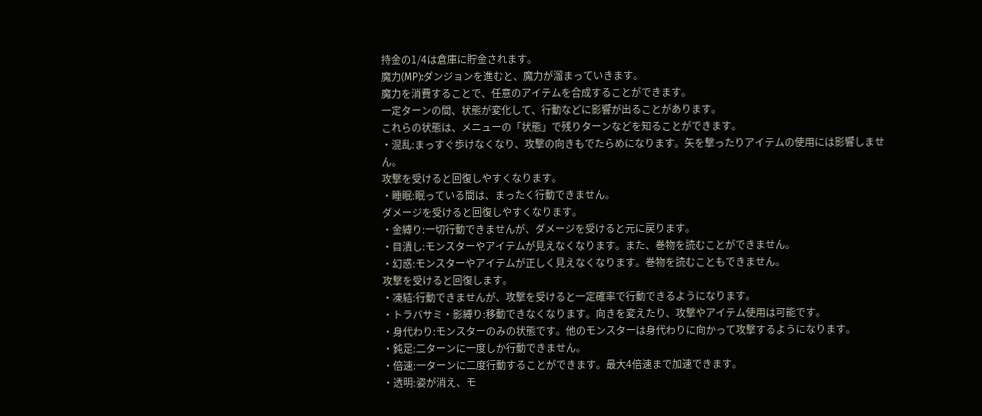持金の1/4は倉庫に貯金されます。
魔力(MP):ダンジョンを進むと、魔力が溜まっていきます。
魔力を消費することで、任意のアイテムを合成することができます。
一定ターンの間、状態が変化して、行動などに影響が出ることがあります。
これらの状態は、メニューの「状態」で残りターンなどを知ることができます。
・混乱:まっすぐ歩けなくなり、攻撃の向きもでたらめになります。矢を撃ったりアイテムの使用には影響しません。
攻撃を受けると回復しやすくなります。
・睡眠:眠っている間は、まったく行動できません。
ダメージを受けると回復しやすくなります。
・金縛り:一切行動できませんが、ダメージを受けると元に戻ります。
・目潰し:モンスターやアイテムが見えなくなります。また、巻物を読むことができません。
・幻惑:モンスターやアイテムが正しく見えなくなります。巻物を読むこともできません。
攻撃を受けると回復します。
・凍結:行動できませんが、攻撃を受けると一定確率で行動できるようになります。
・トラバサミ・影縛り:移動できなくなります。向きを変えたり、攻撃やアイテム使用は可能です。
・身代わり:モンスターのみの状態です。他のモンスターは身代わりに向かって攻撃するようになります。
・鈍足:二ターンに一度しか行動できません。
・倍速:一ターンに二度行動することができます。最大4倍速まで加速できます。
・透明:姿が消え、モ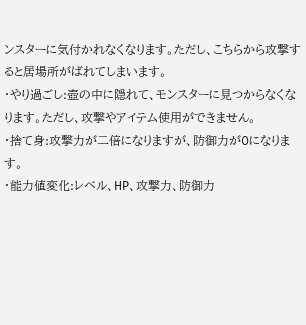ンスターに気付かれなくなります。ただし、こちらから攻撃すると居場所がばれてしまいます。
・やり過ごし:壺の中に隠れて、モンスターに見つからなくなります。ただし、攻撃やアイテム使用ができません。
・捨て身:攻撃力が二倍になりますが、防御力が0になります。
・能力値変化:レベル、HP、攻撃力、防御力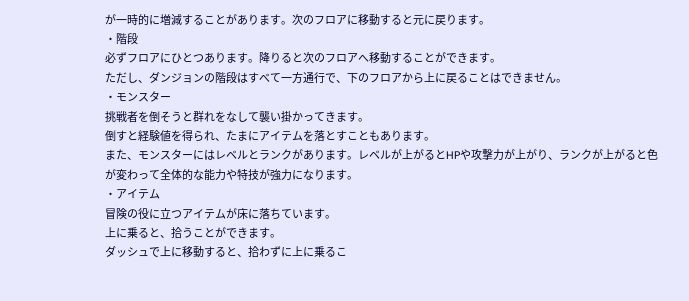が一時的に増減することがあります。次のフロアに移動すると元に戻ります。
・階段
必ずフロアにひとつあります。降りると次のフロアへ移動することができます。
ただし、ダンジョンの階段はすべて一方通行で、下のフロアから上に戻ることはできません。
・モンスター
挑戦者を倒そうと群れをなして襲い掛かってきます。
倒すと経験値を得られ、たまにアイテムを落とすこともあります。
また、モンスターにはレベルとランクがあります。レベルが上がるとHPや攻撃力が上がり、ランクが上がると色が変わって全体的な能力や特技が強力になります。
・アイテム
冒険の役に立つアイテムが床に落ちています。
上に乗ると、拾うことができます。
ダッシュで上に移動すると、拾わずに上に乗るこ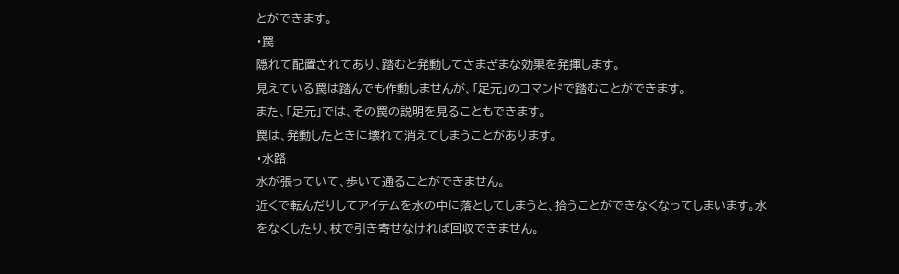とができます。
・罠
隠れて配置されてあり、踏むと発動してさまざまな効果を発揮します。
見えている罠は踏んでも作動しませんが、「足元」のコマンドで踏むことができます。
また、「足元」では、その罠の説明を見ることもできます。
罠は、発動したときに壊れて消えてしまうことがあります。
・水路
水が張っていて、歩いて通ることができません。
近くで転んだりしてアイテムを水の中に落としてしまうと、拾うことができなくなってしまいます。水をなくしたり、杖で引き寄せなければ回収できません。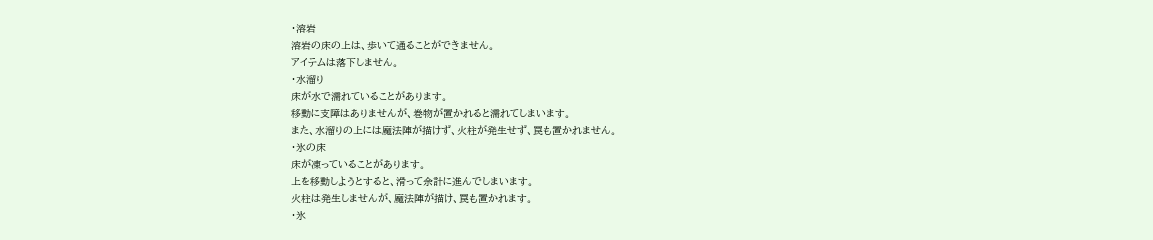・溶岩
溶岩の床の上は、歩いて通ることができません。
アイテムは落下しません。
・水溜り
床が水で濡れていることがあります。
移動に支障はありませんが、巻物が置かれると濡れてしまいます。
また、水溜りの上には魔法陣が描けず、火柱が発生せず、罠も置かれません。
・氷の床
床が凍っていることがあります。
上を移動しようとすると、滑って余計に進んでしまいます。
火柱は発生しませんが、魔法陣が描け、罠も置かれます。
・氷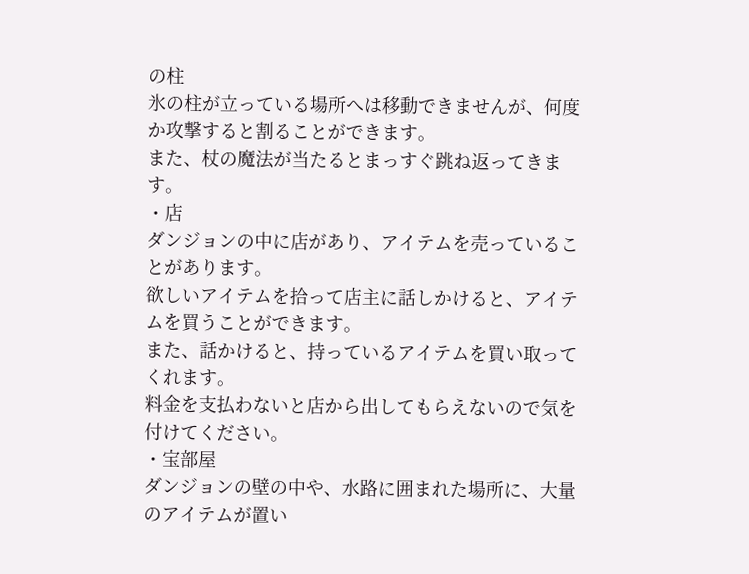の柱
氷の柱が立っている場所へは移動できませんが、何度か攻撃すると割ることができます。
また、杖の魔法が当たるとまっすぐ跳ね返ってきます。
・店
ダンジョンの中に店があり、アイテムを売っていることがあります。
欲しいアイテムを拾って店主に話しかけると、アイテムを買うことができます。
また、話かけると、持っているアイテムを買い取ってくれます。
料金を支払わないと店から出してもらえないので気を付けてください。
・宝部屋
ダンジョンの壁の中や、水路に囲まれた場所に、大量のアイテムが置い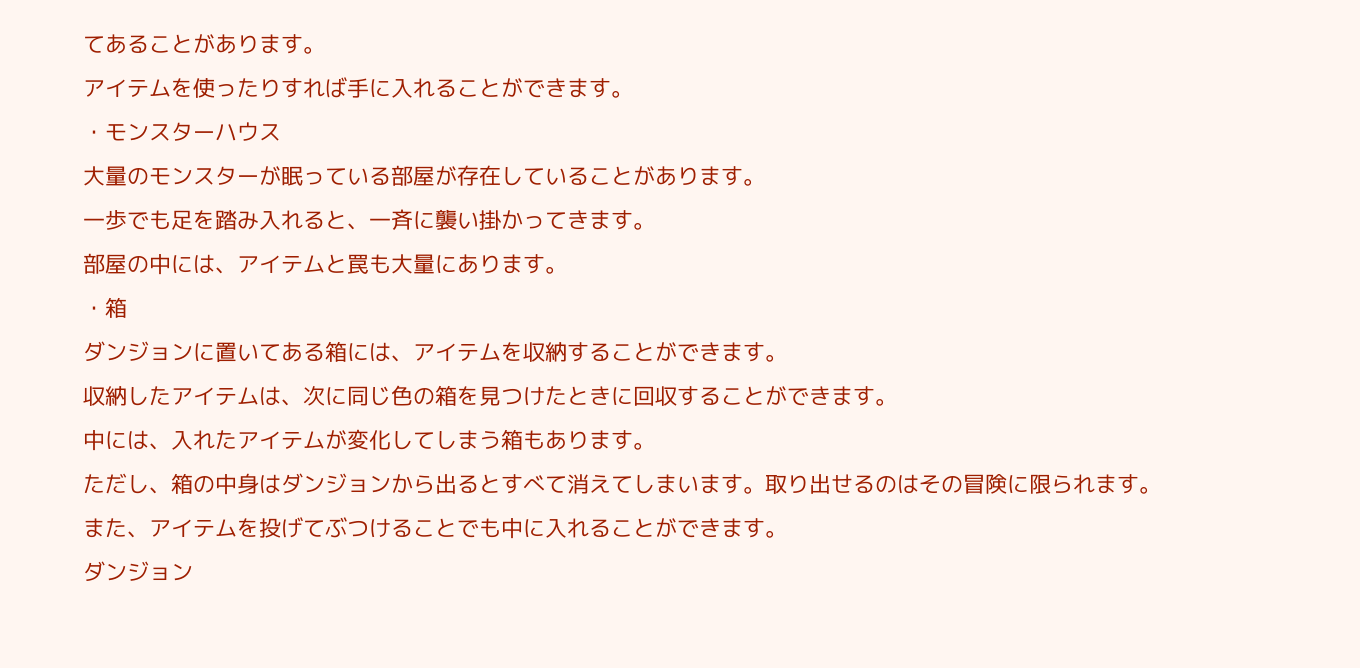てあることがあります。
アイテムを使ったりすれば手に入れることができます。
・モンスターハウス
大量のモンスターが眠っている部屋が存在していることがあります。
一歩でも足を踏み入れると、一斉に襲い掛かってきます。
部屋の中には、アイテムと罠も大量にあります。
・箱
ダンジョンに置いてある箱には、アイテムを収納することができます。
収納したアイテムは、次に同じ色の箱を見つけたときに回収することができます。
中には、入れたアイテムが変化してしまう箱もあります。
ただし、箱の中身はダンジョンから出るとすべて消えてしまいます。取り出せるのはその冒険に限られます。
また、アイテムを投げてぶつけることでも中に入れることができます。
ダンジョン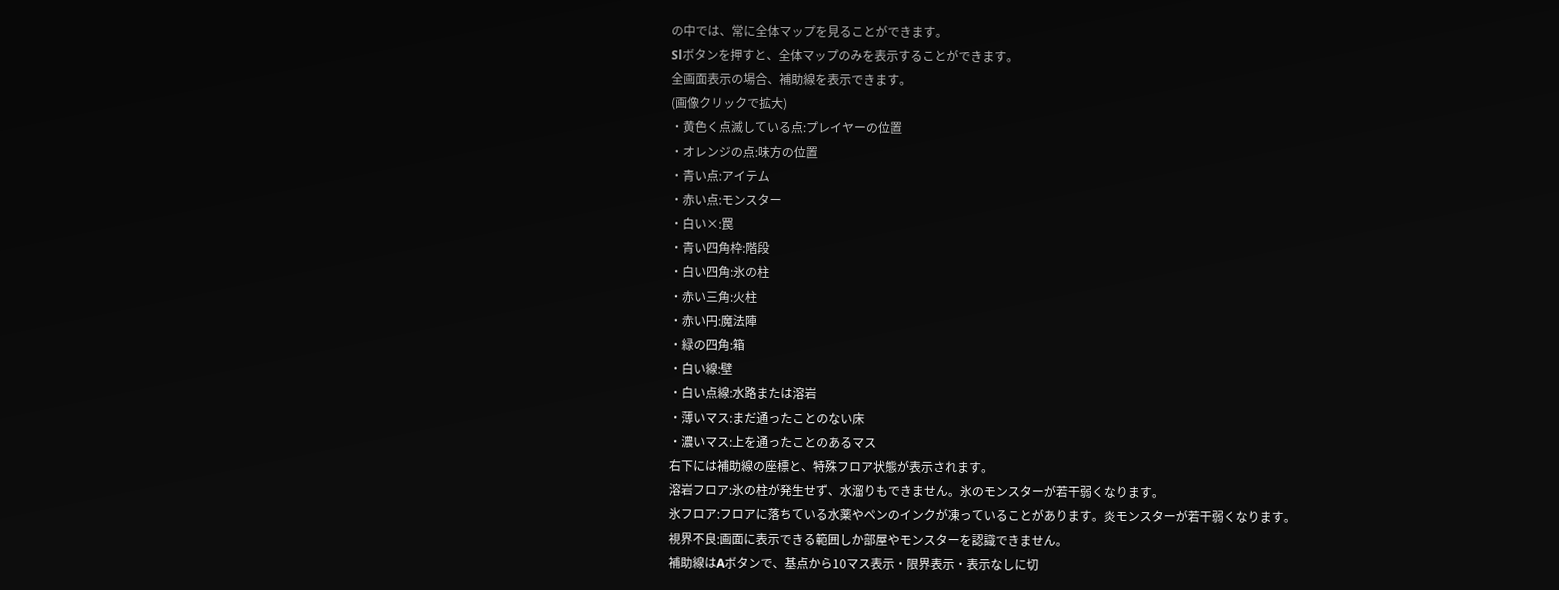の中では、常に全体マップを見ることができます。
Slボタンを押すと、全体マップのみを表示することができます。
全画面表示の場合、補助線を表示できます。
(画像クリックで拡大)
・黄色く点滅している点:プレイヤーの位置
・オレンジの点:味方の位置
・青い点:アイテム
・赤い点:モンスター
・白い×:罠
・青い四角枠:階段
・白い四角:氷の柱
・赤い三角:火柱
・赤い円:魔法陣
・緑の四角:箱
・白い線:壁
・白い点線:水路または溶岩
・薄いマス:まだ通ったことのない床
・濃いマス:上を通ったことのあるマス
右下には補助線の座標と、特殊フロア状態が表示されます。
溶岩フロア:氷の柱が発生せず、水溜りもできません。氷のモンスターが若干弱くなります。
氷フロア:フロアに落ちている水薬やペンのインクが凍っていることがあります。炎モンスターが若干弱くなります。
視界不良:画面に表示できる範囲しか部屋やモンスターを認識できません。
補助線はAボタンで、基点から10マス表示・限界表示・表示なしに切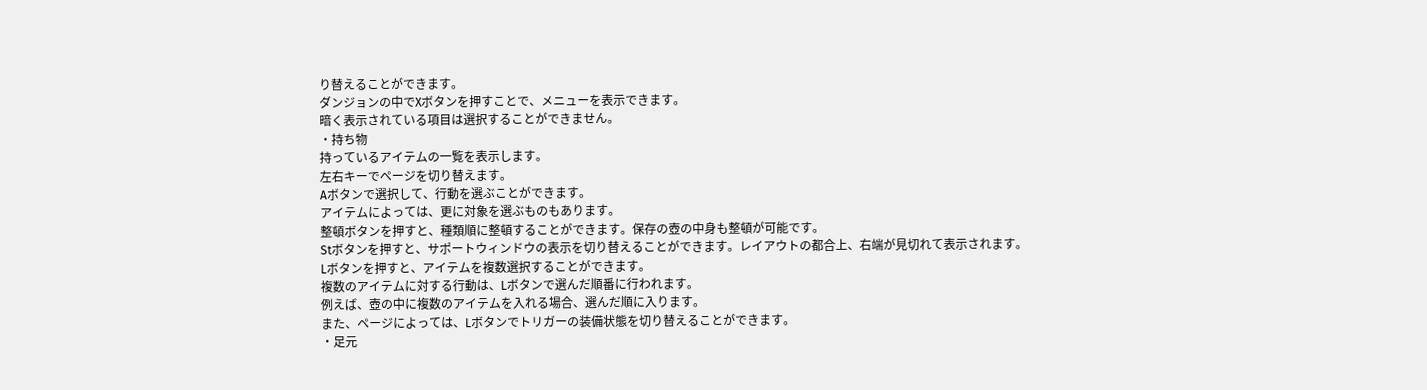り替えることができます。
ダンジョンの中でXボタンを押すことで、メニューを表示できます。
暗く表示されている項目は選択することができません。
・持ち物
持っているアイテムの一覧を表示します。
左右キーでページを切り替えます。
Aボタンで選択して、行動を選ぶことができます。
アイテムによっては、更に対象を選ぶものもあります。
整頓ボタンを押すと、種類順に整頓することができます。保存の壺の中身も整頓が可能です。
Stボタンを押すと、サポートウィンドウの表示を切り替えることができます。レイアウトの都合上、右端が見切れて表示されます。
Lボタンを押すと、アイテムを複数選択することができます。
複数のアイテムに対する行動は、Lボタンで選んだ順番に行われます。
例えば、壺の中に複数のアイテムを入れる場合、選んだ順に入ります。
また、ページによっては、Lボタンでトリガーの装備状態を切り替えることができます。
・足元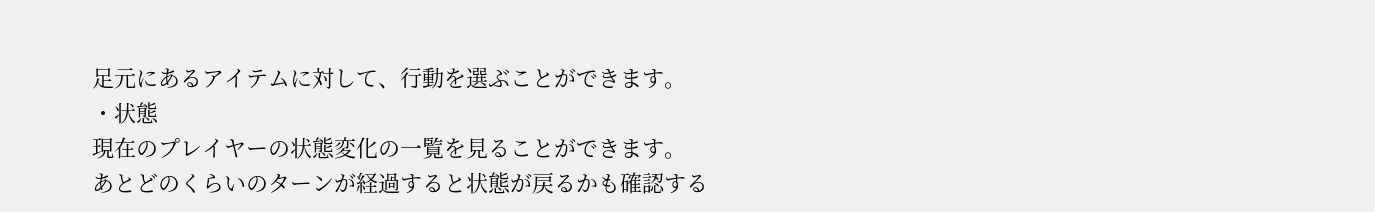足元にあるアイテムに対して、行動を選ぶことができます。
・状態
現在のプレイヤーの状態変化の一覧を見ることができます。
あとどのくらいのターンが経過すると状態が戻るかも確認する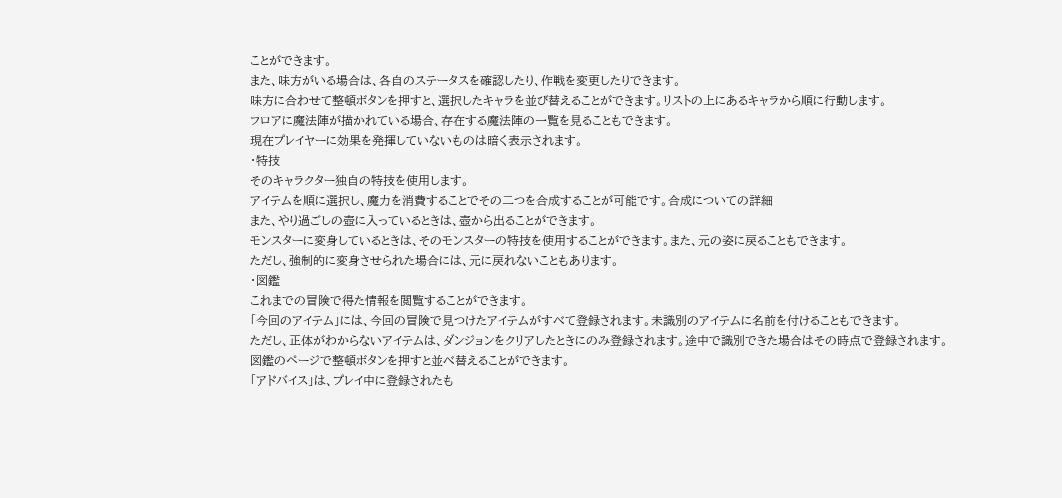ことができます。
また、味方がいる場合は、各自のステータスを確認したり、作戦を変更したりできます。
味方に合わせて整頓ボタンを押すと、選択したキャラを並び替えることができます。リストの上にあるキャラから順に行動します。
フロアに魔法陣が描かれている場合、存在する魔法陣の一覧を見ることもできます。
現在プレイヤーに効果を発揮していないものは暗く表示されます。
・特技
そのキャラクター独自の特技を使用します。
アイテムを順に選択し、魔力を消費することでその二つを合成することが可能です。合成についての詳細
また、やり過ごしの壺に入っているときは、壺から出ることができます。
モンスターに変身しているときは、そのモンスターの特技を使用することができます。また、元の姿に戻ることもできます。
ただし、強制的に変身させられた場合には、元に戻れないこともあります。
・図鑑
これまでの冒険で得た情報を閲覧することができます。
「今回のアイテム」には、今回の冒険で見つけたアイテムがすべて登録されます。未識別のアイテムに名前を付けることもできます。
ただし、正体がわからないアイテムは、ダンジョンをクリアしたときにのみ登録されます。途中で識別できた場合はその時点で登録されます。
図鑑のページで整頓ボタンを押すと並べ替えることができます。
「アドバイス」は、プレイ中に登録されたも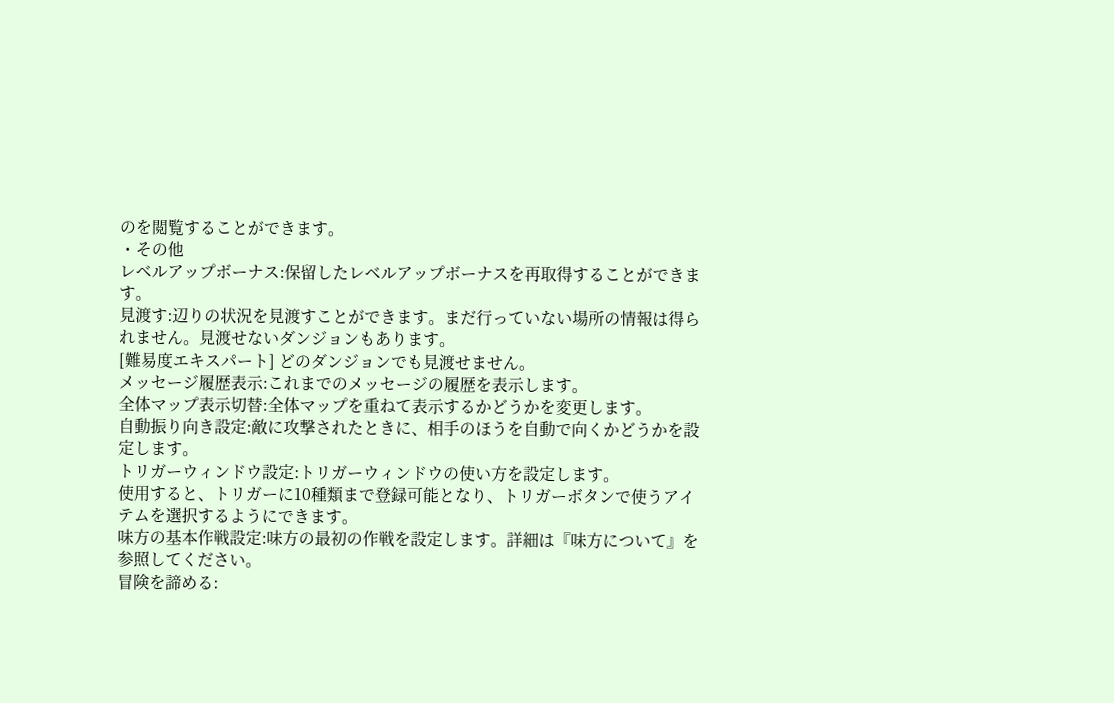のを閲覧することができます。
・その他
レベルアップボーナス:保留したレベルアップボーナスを再取得することができます。
見渡す:辺りの状況を見渡すことができます。まだ行っていない場所の情報は得られません。見渡せないダンジョンもあります。
[難易度エキスパート] どのダンジョンでも見渡せません。
メッセージ履歴表示:これまでのメッセージの履歴を表示します。
全体マップ表示切替:全体マップを重ねて表示するかどうかを変更します。
自動振り向き設定:敵に攻撃されたときに、相手のほうを自動で向くかどうかを設定します。
トリガーウィンドウ設定:トリガーウィンドウの使い方を設定します。
使用すると、トリガーに10種類まで登録可能となり、トリガーボタンで使うアイテムを選択するようにできます。
味方の基本作戦設定:味方の最初の作戦を設定します。詳細は『味方について』を参照してください。
冒険を諦める: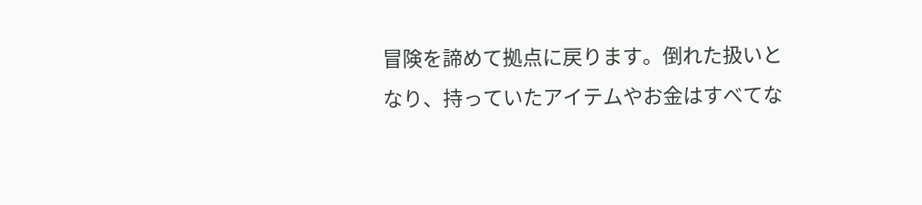冒険を諦めて拠点に戻ります。倒れた扱いとなり、持っていたアイテムやお金はすべてな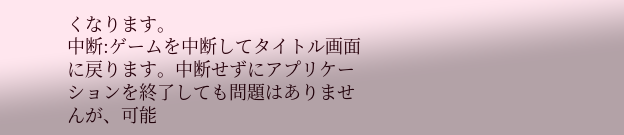くなります。
中断:ゲームを中断してタイトル画面に戻ります。中断せずにアプリケーションを終了しても問題はありませんが、可能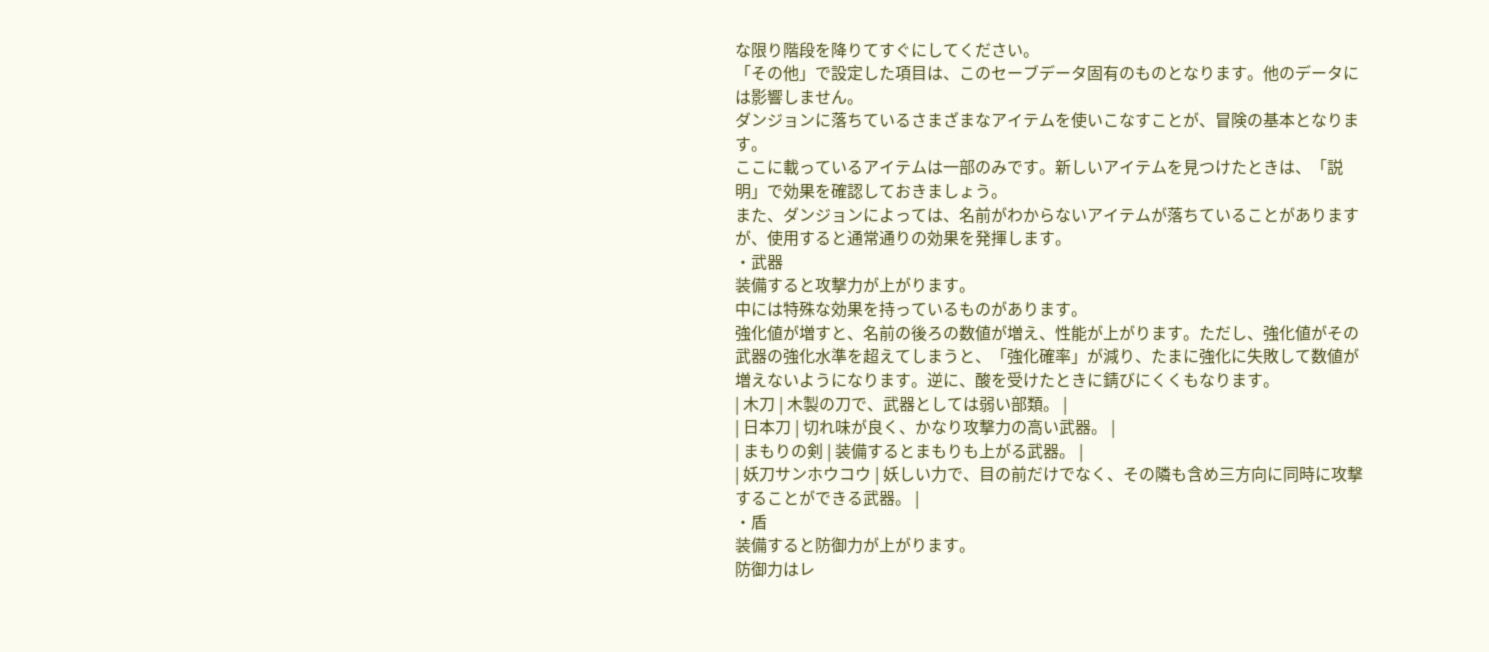な限り階段を降りてすぐにしてください。
「その他」で設定した項目は、このセーブデータ固有のものとなります。他のデータには影響しません。
ダンジョンに落ちているさまざまなアイテムを使いこなすことが、冒険の基本となります。
ここに載っているアイテムは一部のみです。新しいアイテムを見つけたときは、「説明」で効果を確認しておきましょう。
また、ダンジョンによっては、名前がわからないアイテムが落ちていることがありますが、使用すると通常通りの効果を発揮します。
・武器
装備すると攻撃力が上がります。
中には特殊な効果を持っているものがあります。
強化値が増すと、名前の後ろの数値が増え、性能が上がります。ただし、強化値がその武器の強化水準を超えてしまうと、「強化確率」が減り、たまに強化に失敗して数値が増えないようになります。逆に、酸を受けたときに錆びにくくもなります。
| 木刀 | 木製の刀で、武器としては弱い部類。 |
| 日本刀 | 切れ味が良く、かなり攻撃力の高い武器。 |
| まもりの剣 | 装備するとまもりも上がる武器。 |
| 妖刀サンホウコウ | 妖しい力で、目の前だけでなく、その隣も含め三方向に同時に攻撃することができる武器。 |
・盾
装備すると防御力が上がります。
防御力はレ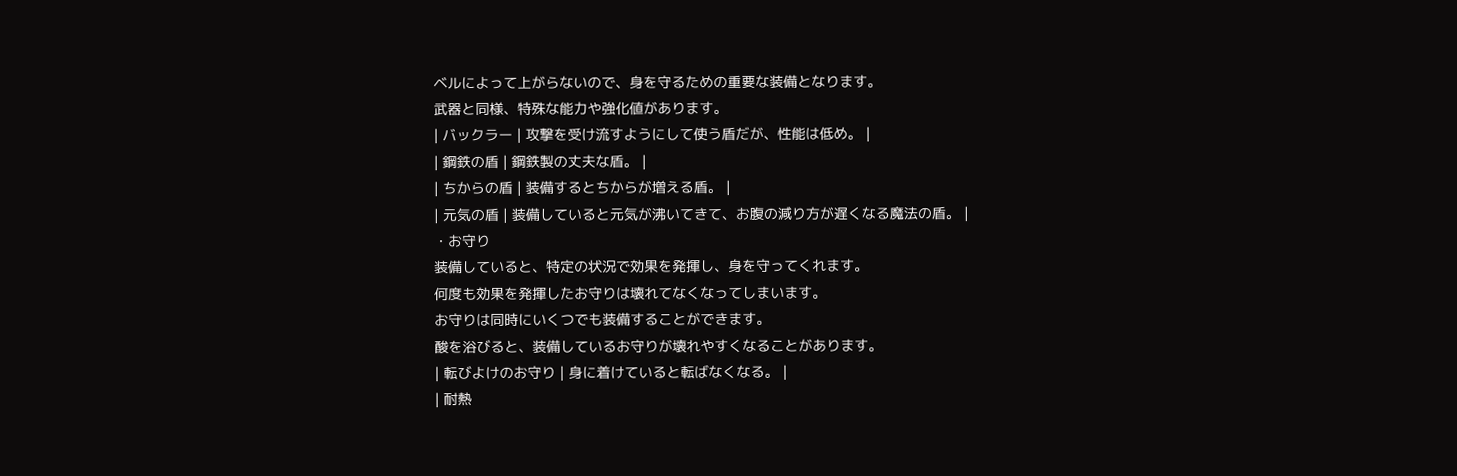ベルによって上がらないので、身を守るための重要な装備となります。
武器と同様、特殊な能力や強化値があります。
| バックラー | 攻撃を受け流すようにして使う盾だが、性能は低め。 |
| 鋼鉄の盾 | 鋼鉄製の丈夫な盾。 |
| ちからの盾 | 装備するとちからが増える盾。 |
| 元気の盾 | 装備していると元気が沸いてきて、お腹の減り方が遅くなる魔法の盾。 |
・お守り
装備していると、特定の状況で効果を発揮し、身を守ってくれます。
何度も効果を発揮したお守りは壊れてなくなってしまいます。
お守りは同時にいくつでも装備することができます。
酸を浴びると、装備しているお守りが壊れやすくなることがあります。
| 転びよけのお守り | 身に着けていると転ばなくなる。 |
| 耐熱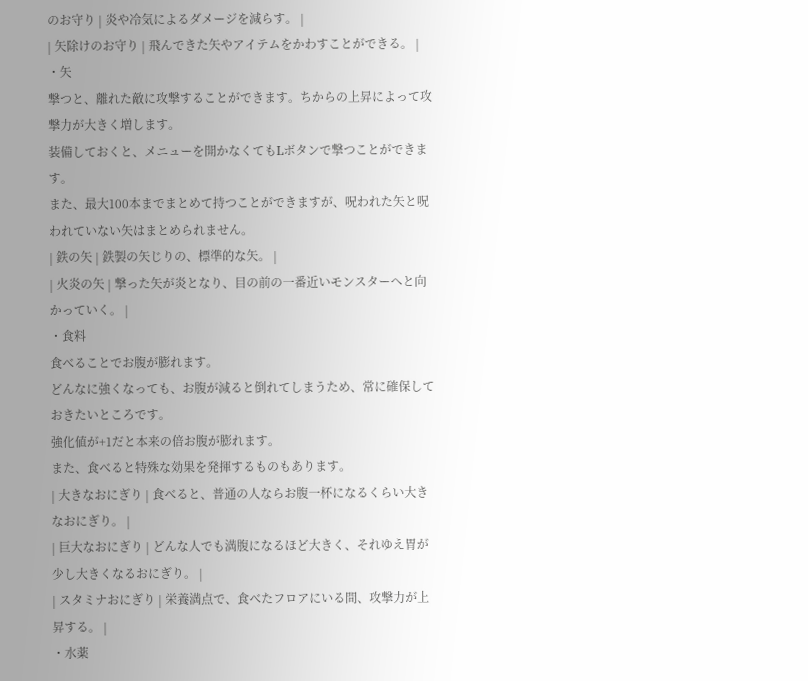のお守り | 炎や冷気によるダメージを減らす。 |
| 矢除けのお守り | 飛んできた矢やアイテムをかわすことができる。 |
・矢
撃つと、離れた敵に攻撃することができます。ちからの上昇によって攻撃力が大きく増します。
装備しておくと、メニューを開かなくてもLボタンで撃つことができます。
また、最大100本までまとめて持つことができますが、呪われた矢と呪われていない矢はまとめられません。
| 鉄の矢 | 鉄製の矢じりの、標準的な矢。 |
| 火炎の矢 | 撃った矢が炎となり、目の前の一番近いモンスターへと向かっていく。 |
・食料
食べることでお腹が膨れます。
どんなに強くなっても、お腹が減ると倒れてしまうため、常に確保しておきたいところです。
強化値が+1だと本来の倍お腹が膨れます。
また、食べると特殊な効果を発揮するものもあります。
| 大きなおにぎり | 食べると、普通の人ならお腹一杯になるくらい大きなおにぎり。 |
| 巨大なおにぎり | どんな人でも満腹になるほど大きく、それゆえ胃が少し大きくなるおにぎり。 |
| スタミナおにぎり | 栄養満点で、食べたフロアにいる間、攻撃力が上昇する。 |
・水薬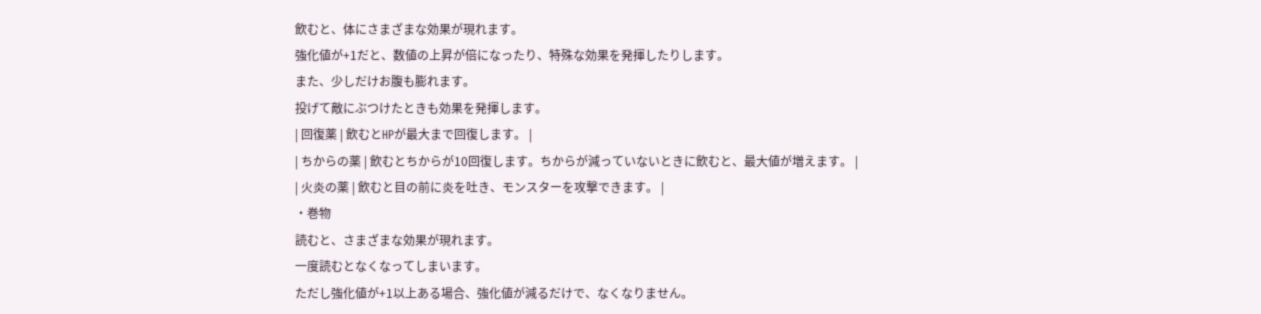飲むと、体にさまざまな効果が現れます。
強化値が+1だと、数値の上昇が倍になったり、特殊な効果を発揮したりします。
また、少しだけお腹も膨れます。
投げて敵にぶつけたときも効果を発揮します。
| 回復薬 | 飲むとHPが最大まで回復します。 |
| ちからの薬 | 飲むとちからが10回復します。ちからが減っていないときに飲むと、最大値が増えます。 |
| 火炎の薬 | 飲むと目の前に炎を吐き、モンスターを攻撃できます。 |
・巻物
読むと、さまざまな効果が現れます。
一度読むとなくなってしまいます。
ただし強化値が+1以上ある場合、強化値が減るだけで、なくなりません。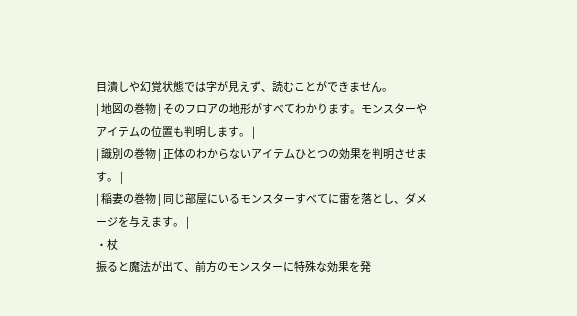目潰しや幻覚状態では字が見えず、読むことができません。
| 地図の巻物 | そのフロアの地形がすべてわかります。モンスターやアイテムの位置も判明します。 |
| 識別の巻物 | 正体のわからないアイテムひとつの効果を判明させます。 |
| 稲妻の巻物 | 同じ部屋にいるモンスターすべてに雷を落とし、ダメージを与えます。 |
・杖
振ると魔法が出て、前方のモンスターに特殊な効果を発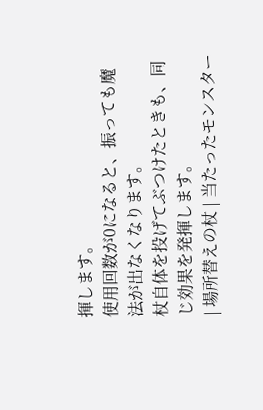揮します。
使用回数が0になると、振っても魔法が出なくなります。
杖自体を投げてぶつけたときも、同じ効果を発揮します。
| 場所替えの杖 | 当たったモンスター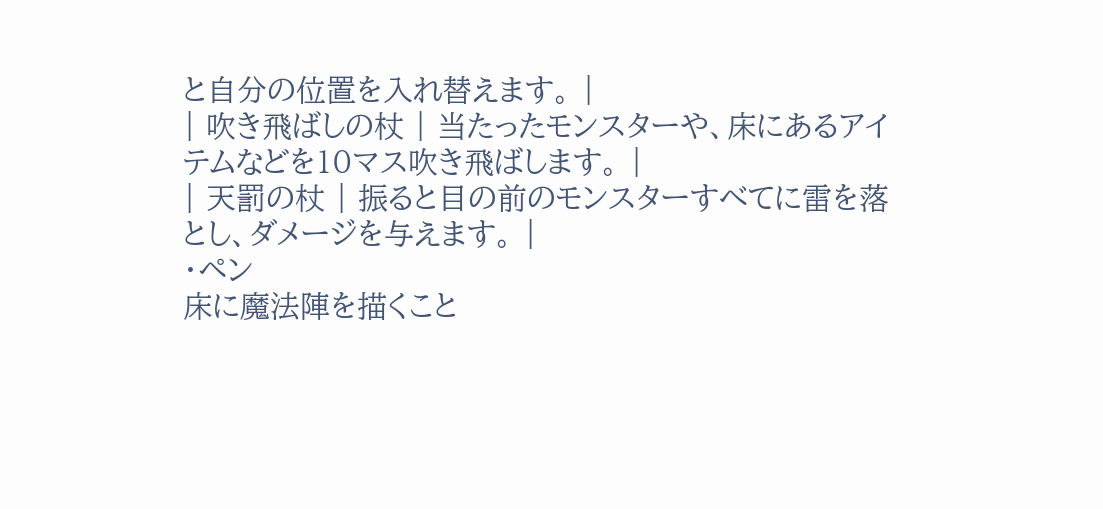と自分の位置を入れ替えます。 |
| 吹き飛ばしの杖 | 当たったモンスターや、床にあるアイテムなどを10マス吹き飛ばします。 |
| 天罰の杖 | 振ると目の前のモンスターすべてに雷を落とし、ダメージを与えます。 |
・ペン
床に魔法陣を描くこと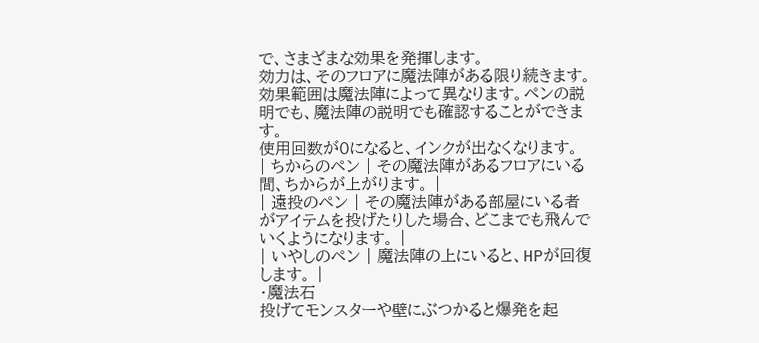で、さまざまな効果を発揮します。
効力は、そのフロアに魔法陣がある限り続きます。
効果範囲は魔法陣によって異なります。ペンの説明でも、魔法陣の説明でも確認することができます。
使用回数が0になると、インクが出なくなります。
| ちからのペン | その魔法陣があるフロアにいる間、ちからが上がります。 |
| 遠投のペン | その魔法陣がある部屋にいる者がアイテムを投げたりした場合、どこまでも飛んでいくようになります。 |
| いやしのペン | 魔法陣の上にいると、HPが回復します。 |
・魔法石
投げてモンスターや壁にぶつかると爆発を起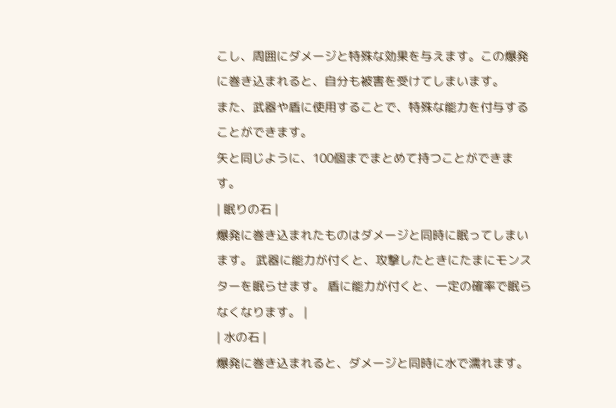こし、周囲にダメージと特殊な効果を与えます。この爆発に巻き込まれると、自分も被害を受けてしまいます。
また、武器や盾に使用することで、特殊な能力を付与することができます。
矢と同じように、100個までまとめて持つことができます。
| 眠りの石 |
爆発に巻き込まれたものはダメージと同時に眠ってしまいます。 武器に能力が付くと、攻撃したときにたまにモンスターを眠らせます。 盾に能力が付くと、一定の確率で眠らなくなります。 |
| 水の石 |
爆発に巻き込まれると、ダメージと同時に水で濡れます。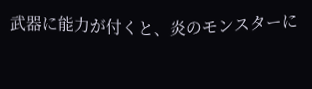武器に能力が付くと、炎のモンスターに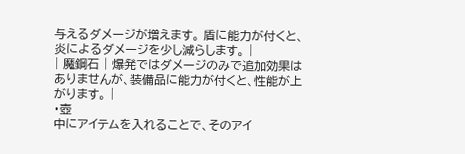与えるダメージが増えます。 盾に能力が付くと、炎によるダメージを少し減らします。 |
| 魔鋼石 | 爆発ではダメージのみで追加効果はありませんが、装備品に能力が付くと、性能が上がります。 |
・壺
中にアイテムを入れることで、そのアイ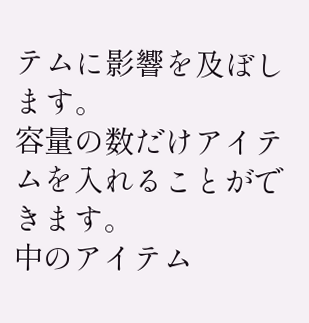テムに影響を及ぼします。
容量の数だけアイテムを入れることができます。
中のアイテム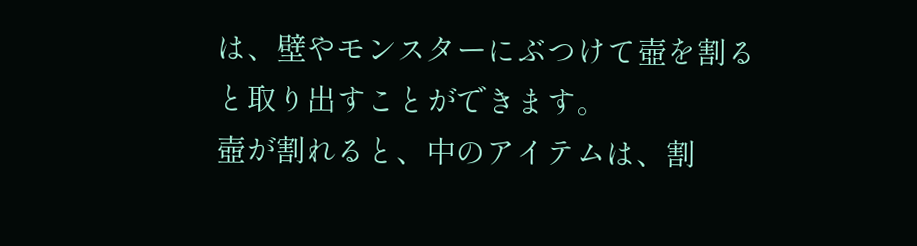は、壁やモンスターにぶつけて壺を割ると取り出すことができます。
壺が割れると、中のアイテムは、割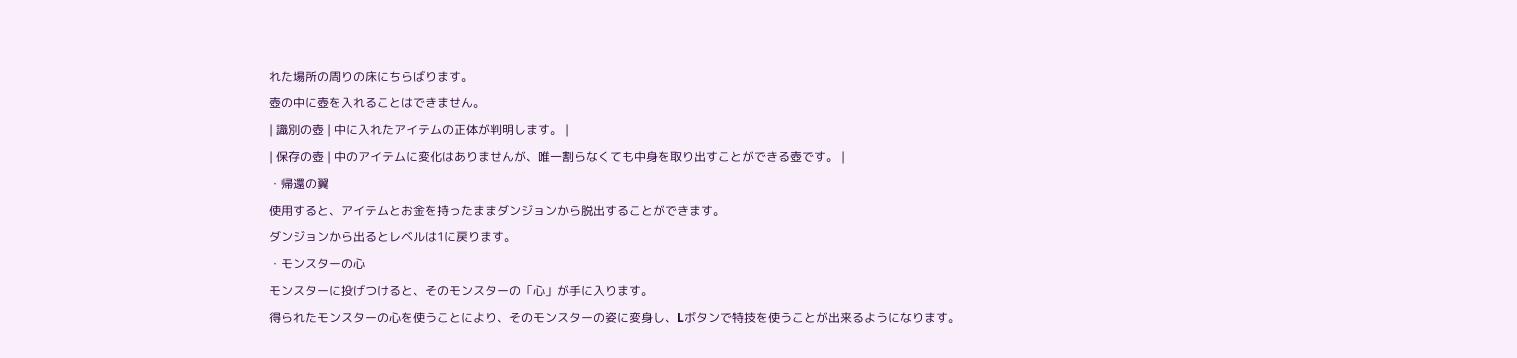れた場所の周りの床にちらばります。
壺の中に壺を入れることはできません。
| 識別の壺 | 中に入れたアイテムの正体が判明します。 |
| 保存の壺 | 中のアイテムに変化はありませんが、唯一割らなくても中身を取り出すことができる壺です。 |
・帰還の翼
使用すると、アイテムとお金を持ったままダンジョンから脱出することができます。
ダンジョンから出るとレベルは1に戻ります。
・モンスターの心
モンスターに投げつけると、そのモンスターの「心」が手に入ります。
得られたモンスターの心を使うことにより、そのモンスターの姿に変身し、Lボタンで特技を使うことが出来るようになります。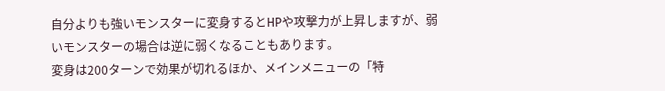自分よりも強いモンスターに変身するとHPや攻撃力が上昇しますが、弱いモンスターの場合は逆に弱くなることもあります。
変身は200ターンで効果が切れるほか、メインメニューの「特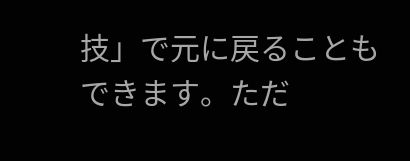技」で元に戻ることもできます。ただ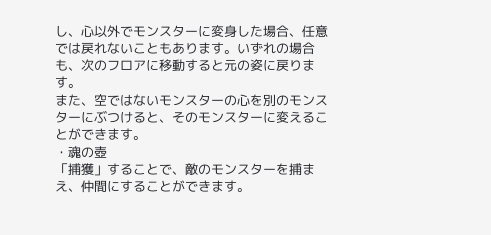し、心以外でモンスターに変身した場合、任意では戻れないこともあります。いずれの場合も、次のフロアに移動すると元の姿に戻ります。
また、空ではないモンスターの心を別のモンスターにぶつけると、そのモンスターに変えることができます。
・魂の壺
「捕獲」することで、敵のモンスターを捕まえ、仲間にすることができます。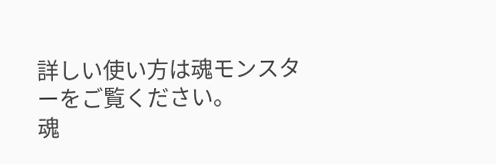詳しい使い方は魂モンスターをご覧ください。
魂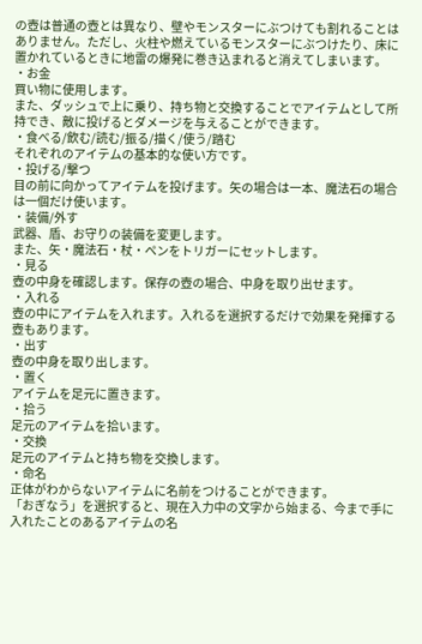の壺は普通の壺とは異なり、壁やモンスターにぶつけても割れることはありません。ただし、火柱や燃えているモンスターにぶつけたり、床に置かれているときに地雷の爆発に巻き込まれると消えてしまいます。
・お金
買い物に使用します。
また、ダッシュで上に乗り、持ち物と交換することでアイテムとして所持でき、敵に投げるとダメージを与えることができます。
・食べる/飲む/読む/振る/描く/使う/踏む
それぞれのアイテムの基本的な使い方です。
・投げる/撃つ
目の前に向かってアイテムを投げます。矢の場合は一本、魔法石の場合は一個だけ使います。
・装備/外す
武器、盾、お守りの装備を変更します。
また、矢・魔法石・杖・ペンをトリガーにセットします。
・見る
壺の中身を確認します。保存の壺の場合、中身を取り出せます。
・入れる
壺の中にアイテムを入れます。入れるを選択するだけで効果を発揮する壺もあります。
・出す
壺の中身を取り出します。
・置く
アイテムを足元に置きます。
・拾う
足元のアイテムを拾います。
・交換
足元のアイテムと持ち物を交換します。
・命名
正体がわからないアイテムに名前をつけることができます。
「おぎなう」を選択すると、現在入力中の文字から始まる、今まで手に入れたことのあるアイテムの名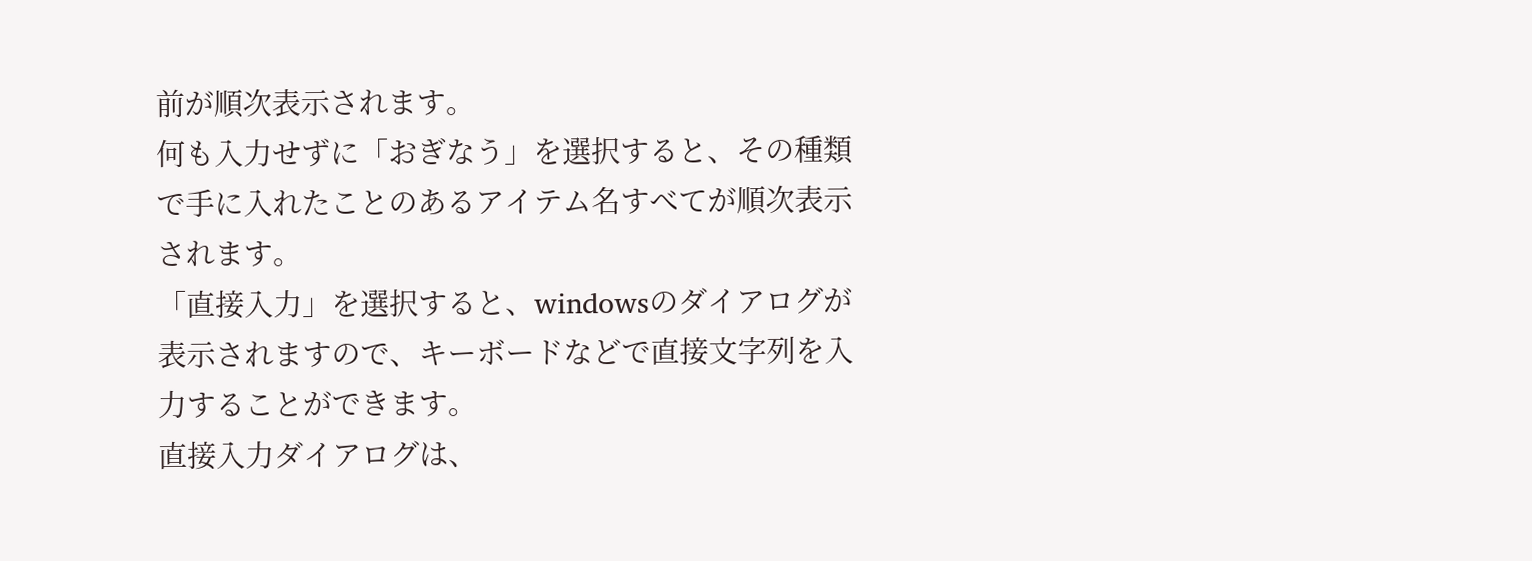前が順次表示されます。
何も入力せずに「おぎなう」を選択すると、その種類で手に入れたことのあるアイテム名すべてが順次表示されます。
「直接入力」を選択すると、windowsのダイアログが表示されますので、キーボードなどで直接文字列を入力することができます。
直接入力ダイアログは、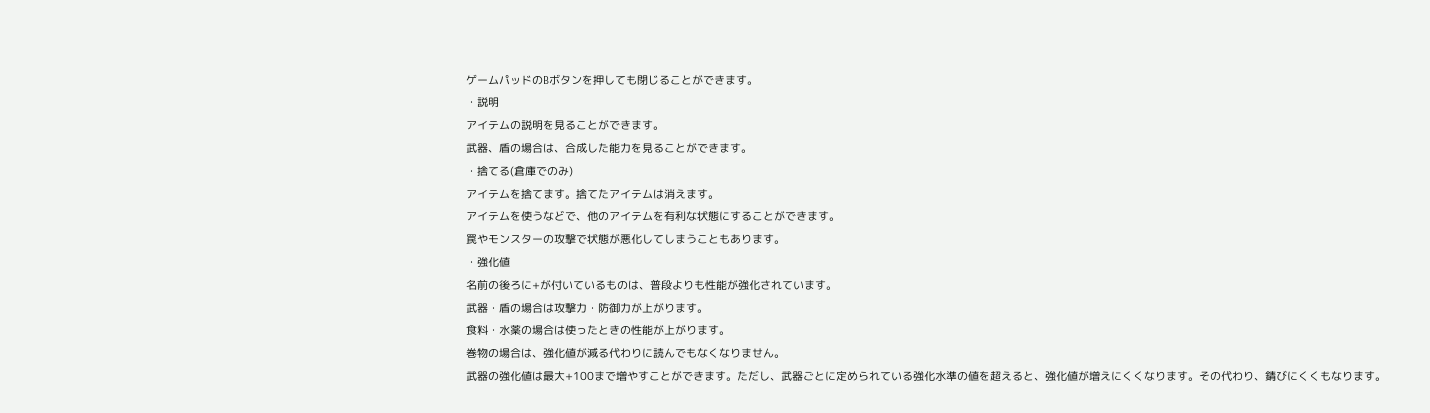ゲームパッドのBボタンを押しても閉じることができます。
・説明
アイテムの説明を見ることができます。
武器、盾の場合は、合成した能力を見ることができます。
・捨てる(倉庫でのみ)
アイテムを捨てます。捨てたアイテムは消えます。
アイテムを使うなどで、他のアイテムを有利な状態にすることができます。
罠やモンスターの攻撃で状態が悪化してしまうこともあります。
・強化値
名前の後ろに+が付いているものは、普段よりも性能が強化されています。
武器・盾の場合は攻撃力・防御力が上がります。
食料・水薬の場合は使ったときの性能が上がります。
巻物の場合は、強化値が減る代わりに読んでもなくなりません。
武器の強化値は最大+100まで増やすことができます。ただし、武器ごとに定められている強化水準の値を超えると、強化値が増えにくくなります。その代わり、錆びにくくもなります。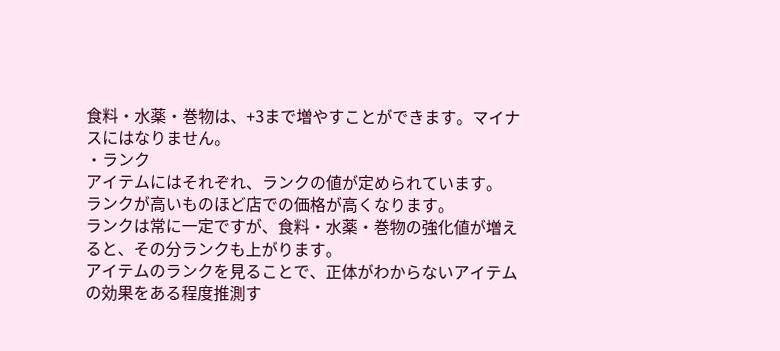食料・水薬・巻物は、+3まで増やすことができます。マイナスにはなりません。
・ランク
アイテムにはそれぞれ、ランクの値が定められています。
ランクが高いものほど店での価格が高くなります。
ランクは常に一定ですが、食料・水薬・巻物の強化値が増えると、その分ランクも上がります。
アイテムのランクを見ることで、正体がわからないアイテムの効果をある程度推測す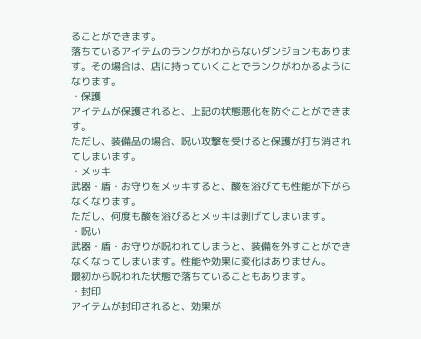ることができます。
落ちているアイテムのランクがわからないダンジョンもあります。その場合は、店に持っていくことでランクがわかるようになります。
・保護
アイテムが保護されると、上記の状態悪化を防ぐことができます。
ただし、装備品の場合、呪い攻撃を受けると保護が打ち消されてしまいます。
・メッキ
武器・盾・お守りをメッキすると、酸を浴びても性能が下がらなくなります。
ただし、何度も酸を浴びるとメッキは剥げてしまいます。
・呪い
武器・盾・お守りが呪われてしまうと、装備を外すことができなくなってしまいます。性能や効果に変化はありません。
最初から呪われた状態で落ちていることもあります。
・封印
アイテムが封印されると、効果が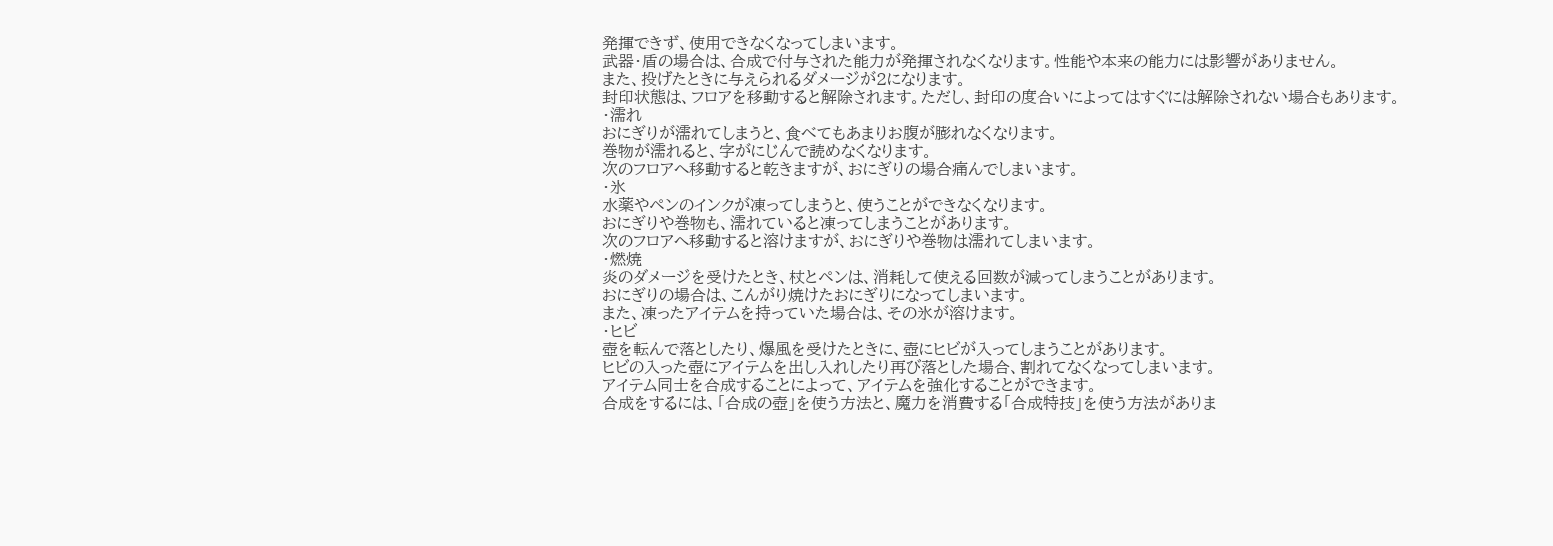発揮できず、使用できなくなってしまいます。
武器・盾の場合は、合成で付与された能力が発揮されなくなります。性能や本来の能力には影響がありません。
また、投げたときに与えられるダメージが2になります。
封印状態は、フロアを移動すると解除されます。ただし、封印の度合いによってはすぐには解除されない場合もあります。
・濡れ
おにぎりが濡れてしまうと、食べてもあまりお腹が膨れなくなります。
巻物が濡れると、字がにじんで読めなくなります。
次のフロアへ移動すると乾きますが、おにぎりの場合痛んでしまいます。
・氷
水薬やペンのインクが凍ってしまうと、使うことができなくなります。
おにぎりや巻物も、濡れていると凍ってしまうことがあります。
次のフロアへ移動すると溶けますが、おにぎりや巻物は濡れてしまいます。
・燃焼
炎のダメージを受けたとき、杖とペンは、消耗して使える回数が減ってしまうことがあります。
おにぎりの場合は、こんがり焼けたおにぎりになってしまいます。
また、凍ったアイテムを持っていた場合は、その氷が溶けます。
・ヒビ
壺を転んで落としたり、爆風を受けたときに、壺にヒビが入ってしまうことがあります。
ヒビの入った壺にアイテムを出し入れしたり再び落とした場合、割れてなくなってしまいます。
アイテム同士を合成することによって、アイテムを強化することができます。
合成をするには、「合成の壺」を使う方法と、魔力を消費する「合成特技」を使う方法がありま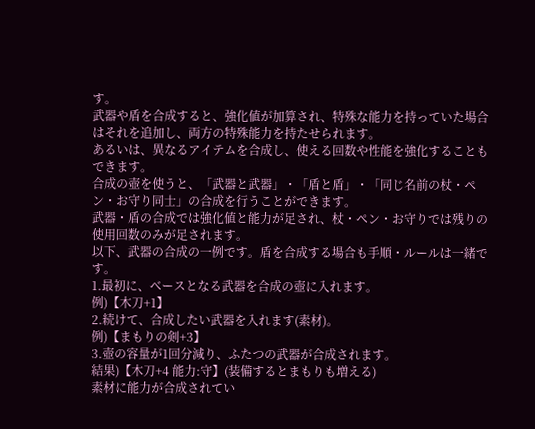す。
武器や盾を合成すると、強化値が加算され、特殊な能力を持っていた場合はそれを追加し、両方の特殊能力を持たせられます。
あるいは、異なるアイテムを合成し、使える回数や性能を強化することもできます。
合成の壺を使うと、「武器と武器」・「盾と盾」・「同じ名前の杖・ペン・お守り同士」の合成を行うことができます。
武器・盾の合成では強化値と能力が足され、杖・ペン・お守りでは残りの使用回数のみが足されます。
以下、武器の合成の一例です。盾を合成する場合も手順・ルールは一緒です。
1.最初に、ベースとなる武器を合成の壺に入れます。
例)【木刀+1】
2.続けて、合成したい武器を入れます(素材)。
例)【まもりの剣+3】
3.壺の容量が1回分減り、ふたつの武器が合成されます。
結果)【木刀+4 能力:守】(装備するとまもりも増える)
素材に能力が合成されてい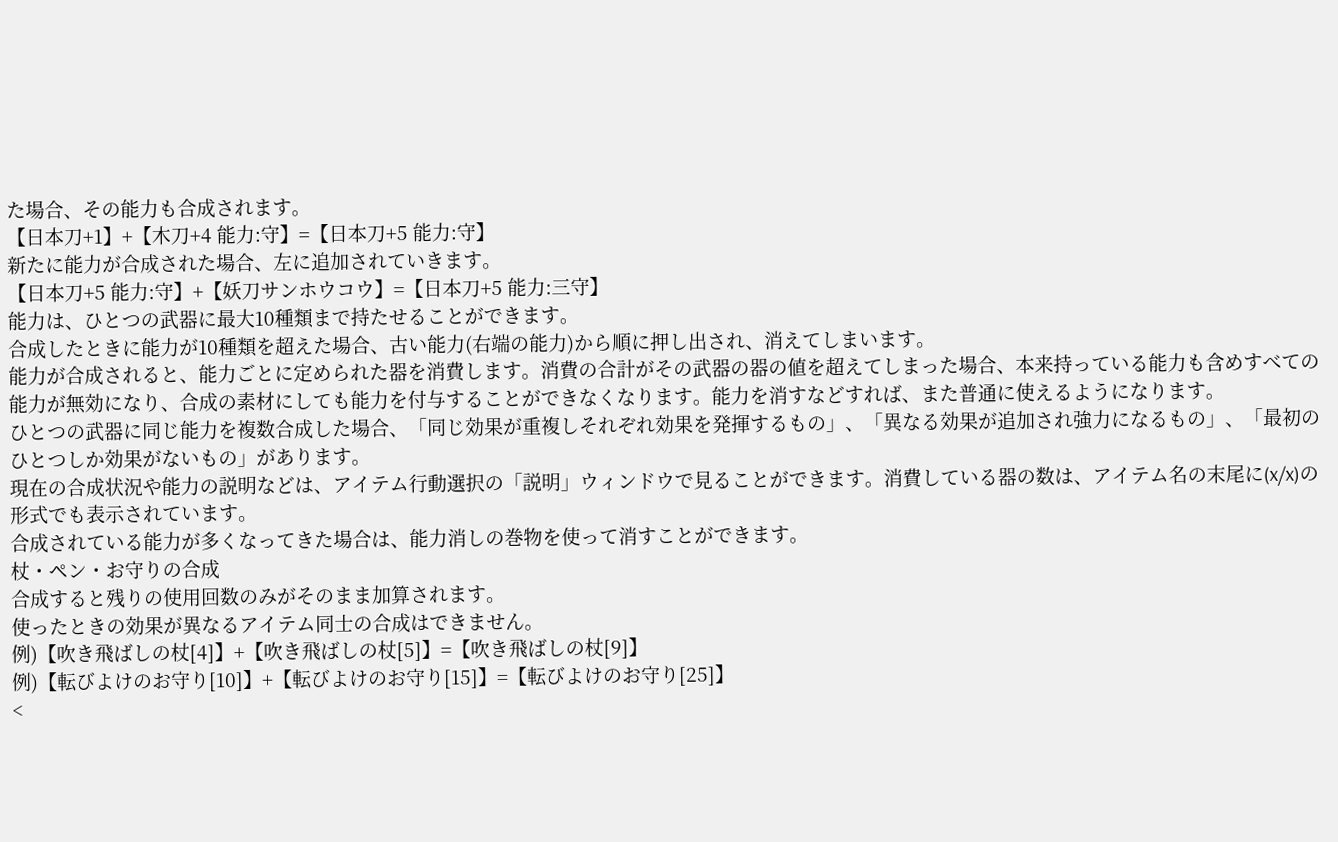た場合、その能力も合成されます。
【日本刀+1】+【木刀+4 能力:守】=【日本刀+5 能力:守】
新たに能力が合成された場合、左に追加されていきます。
【日本刀+5 能力:守】+【妖刀サンホウコウ】=【日本刀+5 能力:三守】
能力は、ひとつの武器に最大10種類まで持たせることができます。
合成したときに能力が10種類を超えた場合、古い能力(右端の能力)から順に押し出され、消えてしまいます。
能力が合成されると、能力ごとに定められた器を消費します。消費の合計がその武器の器の値を超えてしまった場合、本来持っている能力も含めすべての能力が無効になり、合成の素材にしても能力を付与することができなくなります。能力を消すなどすれば、また普通に使えるようになります。
ひとつの武器に同じ能力を複数合成した場合、「同じ効果が重複しそれぞれ効果を発揮するもの」、「異なる効果が追加され強力になるもの」、「最初のひとつしか効果がないもの」があります。
現在の合成状況や能力の説明などは、アイテム行動選択の「説明」ウィンドウで見ることができます。消費している器の数は、アイテム名の末尾に(x/x)の形式でも表示されています。
合成されている能力が多くなってきた場合は、能力消しの巻物を使って消すことができます。
杖・ペン・お守りの合成
合成すると残りの使用回数のみがそのまま加算されます。
使ったときの効果が異なるアイテム同士の合成はできません。
例)【吹き飛ばしの杖[4]】+【吹き飛ばしの杖[5]】=【吹き飛ばしの杖[9]】
例)【転びよけのお守り[10]】+【転びよけのお守り[15]】=【転びよけのお守り[25]】
<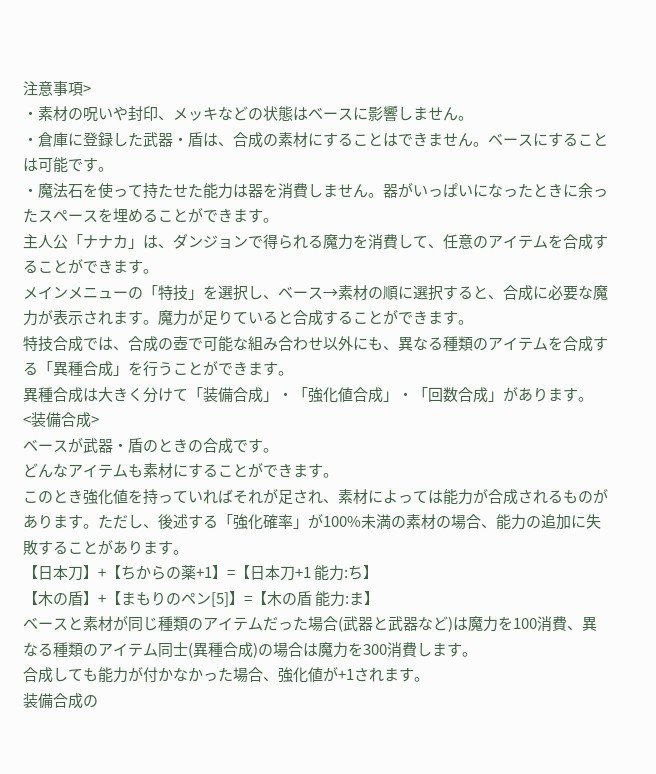注意事項>
・素材の呪いや封印、メッキなどの状態はベースに影響しません。
・倉庫に登録した武器・盾は、合成の素材にすることはできません。ベースにすることは可能です。
・魔法石を使って持たせた能力は器を消費しません。器がいっぱいになったときに余ったスペースを埋めることができます。
主人公「ナナカ」は、ダンジョンで得られる魔力を消費して、任意のアイテムを合成することができます。
メインメニューの「特技」を選択し、ベース→素材の順に選択すると、合成に必要な魔力が表示されます。魔力が足りていると合成することができます。
特技合成では、合成の壺で可能な組み合わせ以外にも、異なる種類のアイテムを合成する「異種合成」を行うことができます。
異種合成は大きく分けて「装備合成」・「強化値合成」・「回数合成」があります。
<装備合成>
ベースが武器・盾のときの合成です。
どんなアイテムも素材にすることができます。
このとき強化値を持っていればそれが足され、素材によっては能力が合成されるものがあります。ただし、後述する「強化確率」が100%未満の素材の場合、能力の追加に失敗することがあります。
【日本刀】+【ちからの薬+1】=【日本刀+1 能力:ち】
【木の盾】+【まもりのペン[5]】=【木の盾 能力:ま】
ベースと素材が同じ種類のアイテムだった場合(武器と武器など)は魔力を100消費、異なる種類のアイテム同士(異種合成)の場合は魔力を300消費します。
合成しても能力が付かなかった場合、強化値が+1されます。
装備合成の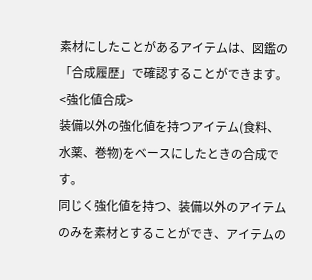素材にしたことがあるアイテムは、図鑑の「合成履歴」で確認することができます。
<強化値合成>
装備以外の強化値を持つアイテム(食料、水薬、巻物)をベースにしたときの合成です。
同じく強化値を持つ、装備以外のアイテムのみを素材とすることができ、アイテムの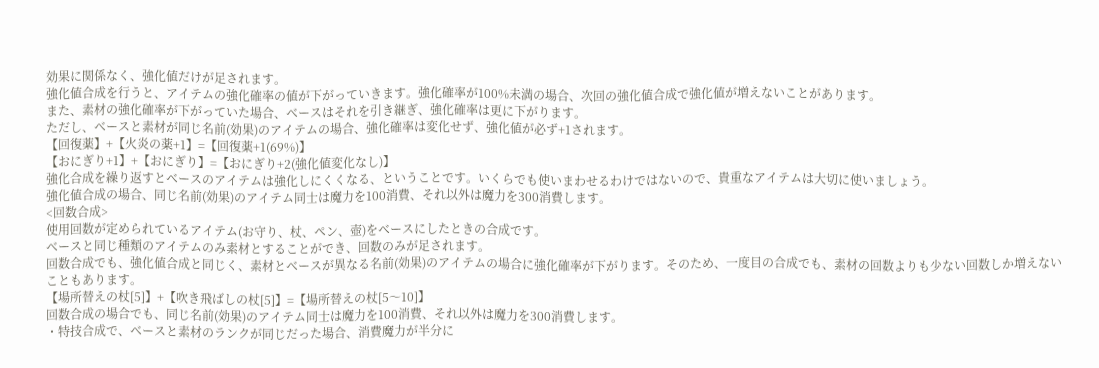効果に関係なく、強化値だけが足されます。
強化値合成を行うと、アイテムの強化確率の値が下がっていきます。強化確率が100%未満の場合、次回の強化値合成で強化値が増えないことがあります。
また、素材の強化確率が下がっていた場合、ベースはそれを引き継ぎ、強化確率は更に下がります。
ただし、ベースと素材が同じ名前(効果)のアイテムの場合、強化確率は変化せず、強化値が必ず+1されます。
【回復薬】+【火炎の薬+1】=【回復薬+1(69%)】
【おにぎり+1】+【おにぎり】=【おにぎり+2(強化値変化なし)】
強化合成を繰り返すとベースのアイテムは強化しにくくなる、ということです。いくらでも使いまわせるわけではないので、貴重なアイテムは大切に使いましょう。
強化値合成の場合、同じ名前(効果)のアイテム同士は魔力を100消費、それ以外は魔力を300消費します。
<回数合成>
使用回数が定められているアイテム(お守り、杖、ペン、壺)をベースにしたときの合成です。
ベースと同じ種類のアイテムのみ素材とすることができ、回数のみが足されます。
回数合成でも、強化値合成と同じく、素材とベースが異なる名前(効果)のアイテムの場合に強化確率が下がります。そのため、一度目の合成でも、素材の回数よりも少ない回数しか増えないこともあります。
【場所替えの杖[5]】+【吹き飛ばしの杖[5]】=【場所替えの杖[5〜10]】
回数合成の場合でも、同じ名前(効果)のアイテム同士は魔力を100消費、それ以外は魔力を300消費します。
・特技合成で、ベースと素材のランクが同じだった場合、消費魔力が半分に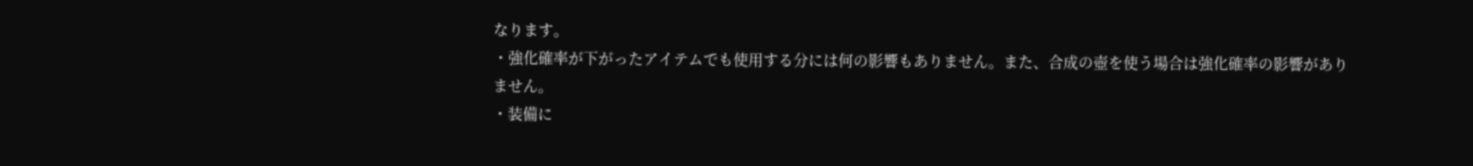なります。
・強化確率が下がったアイテムでも使用する分には何の影響もありません。また、合成の壺を使う場合は強化確率の影響がありません。
・装備に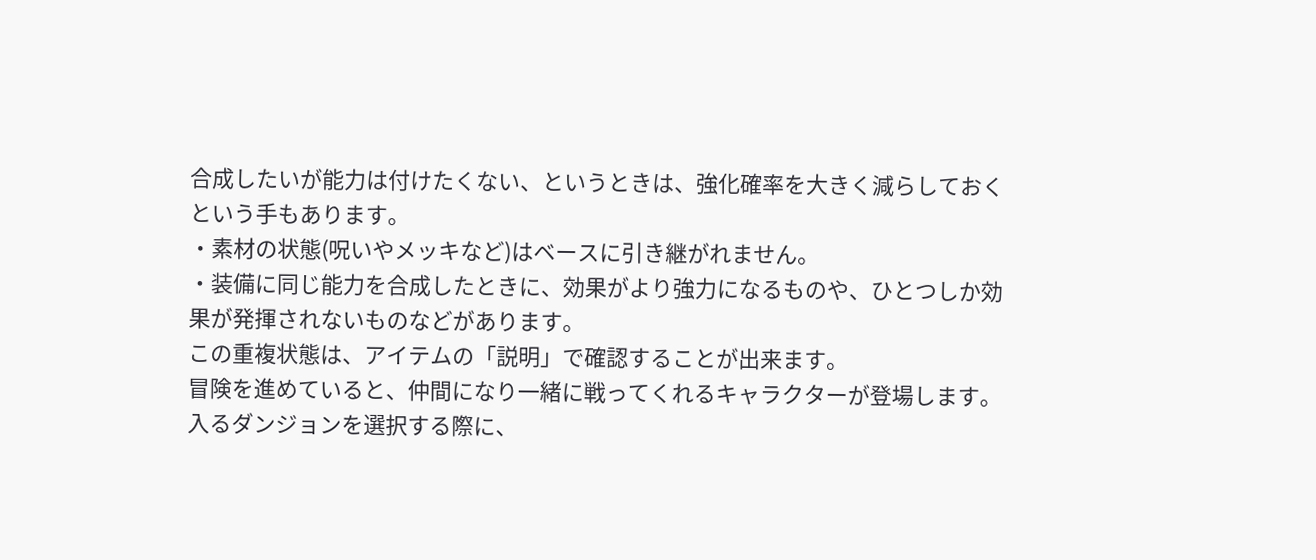合成したいが能力は付けたくない、というときは、強化確率を大きく減らしておくという手もあります。
・素材の状態(呪いやメッキなど)はベースに引き継がれません。
・装備に同じ能力を合成したときに、効果がより強力になるものや、ひとつしか効果が発揮されないものなどがあります。
この重複状態は、アイテムの「説明」で確認することが出来ます。
冒険を進めていると、仲間になり一緒に戦ってくれるキャラクターが登場します。
入るダンジョンを選択する際に、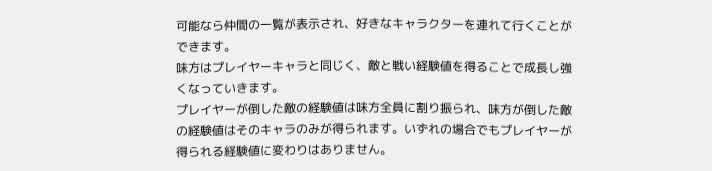可能なら仲間の一覧が表示され、好きなキャラクターを連れて行くことができます。
味方はプレイヤーキャラと同じく、敵と戦い経験値を得ることで成長し強くなっていきます。
プレイヤーが倒した敵の経験値は味方全員に割り振られ、味方が倒した敵の経験値はそのキャラのみが得られます。いずれの場合でもプレイヤーが得られる経験値に変わりはありません。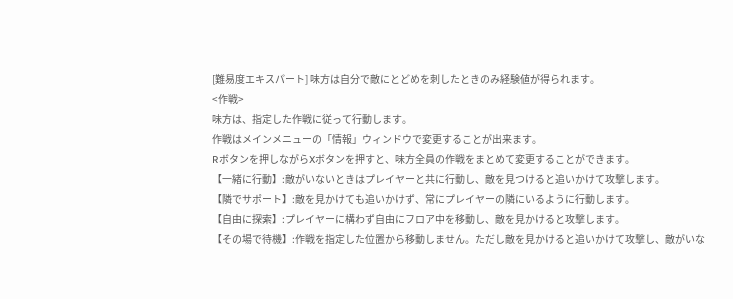[難易度エキスパート] 味方は自分で敵にとどめを刺したときのみ経験値が得られます。
<作戦>
味方は、指定した作戦に従って行動します。
作戦はメインメニューの「情報」ウィンドウで変更することが出来ます。
Rボタンを押しながらXボタンを押すと、味方全員の作戦をまとめて変更することができます。
【一緒に行動】:敵がいないときはプレイヤーと共に行動し、敵を見つけると追いかけて攻撃します。
【隣でサポート】:敵を見かけても追いかけず、常にプレイヤーの隣にいるように行動します。
【自由に探索】:プレイヤーに構わず自由にフロア中を移動し、敵を見かけると攻撃します。
【その場で待機】:作戦を指定した位置から移動しません。ただし敵を見かけると追いかけて攻撃し、敵がいな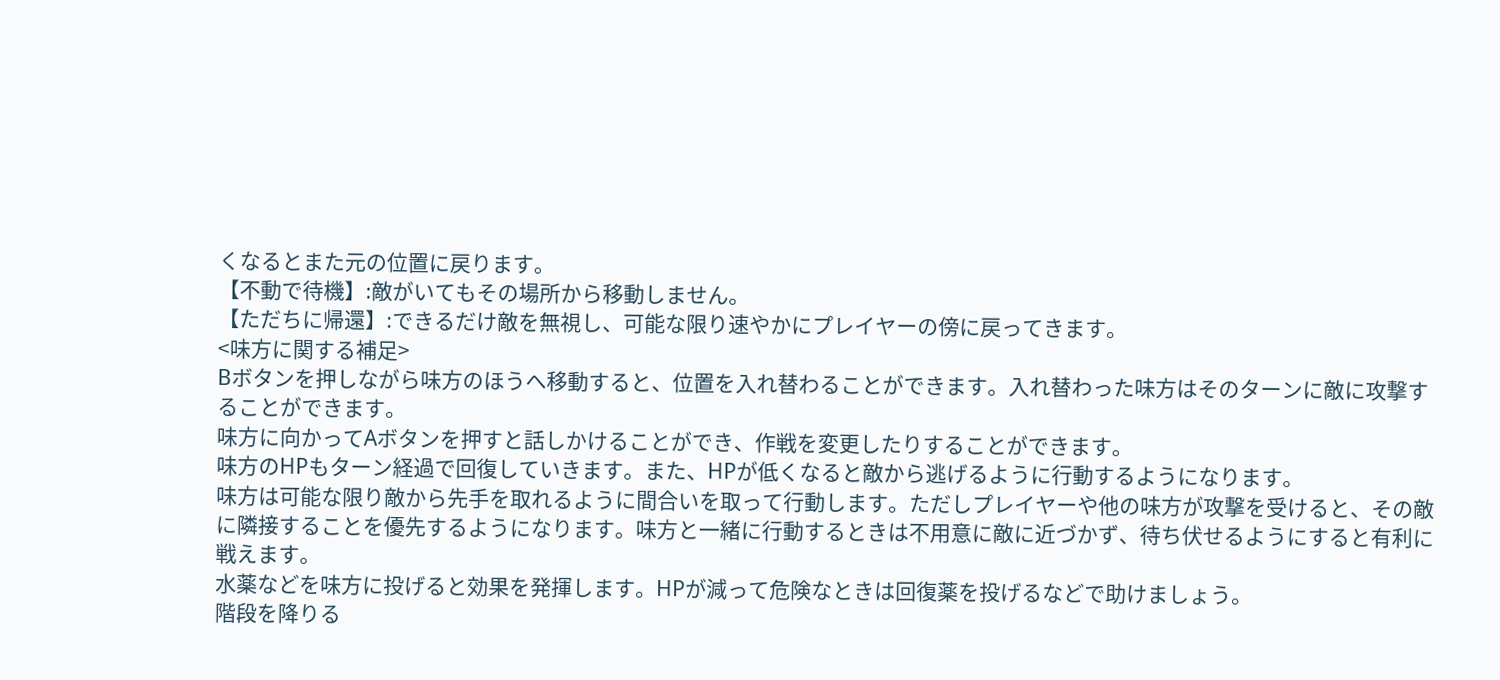くなるとまた元の位置に戻ります。
【不動で待機】:敵がいてもその場所から移動しません。
【ただちに帰還】:できるだけ敵を無視し、可能な限り速やかにプレイヤーの傍に戻ってきます。
<味方に関する補足>
Bボタンを押しながら味方のほうへ移動すると、位置を入れ替わることができます。入れ替わった味方はそのターンに敵に攻撃することができます。
味方に向かってAボタンを押すと話しかけることができ、作戦を変更したりすることができます。
味方のHPもターン経過で回復していきます。また、HPが低くなると敵から逃げるように行動するようになります。
味方は可能な限り敵から先手を取れるように間合いを取って行動します。ただしプレイヤーや他の味方が攻撃を受けると、その敵に隣接することを優先するようになります。味方と一緒に行動するときは不用意に敵に近づかず、待ち伏せるようにすると有利に戦えます。
水薬などを味方に投げると効果を発揮します。HPが減って危険なときは回復薬を投げるなどで助けましょう。
階段を降りる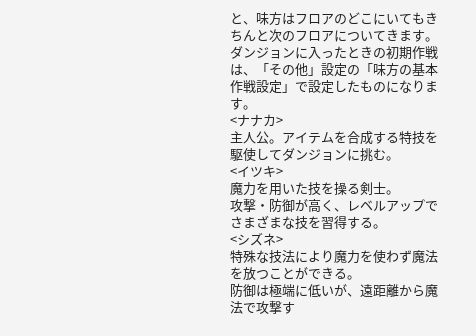と、味方はフロアのどこにいてもきちんと次のフロアについてきます。
ダンジョンに入ったときの初期作戦は、「その他」設定の「味方の基本作戦設定」で設定したものになります。
<ナナカ>
主人公。アイテムを合成する特技を駆使してダンジョンに挑む。
<イツキ>
魔力を用いた技を操る剣士。
攻撃・防御が高く、レベルアップでさまざまな技を習得する。
<シズネ>
特殊な技法により魔力を使わず魔法を放つことができる。
防御は極端に低いが、遠距離から魔法で攻撃す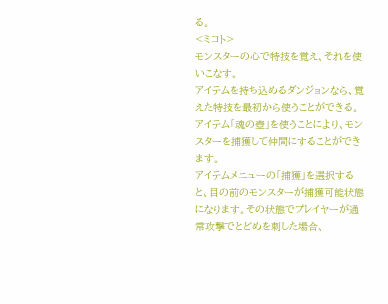る。
<ミコト>
モンスターの心で特技を覚え、それを使いこなす。
アイテムを持ち込めるダンジョンなら、覚えた特技を最初から使うことができる。
アイテム「魂の壺」を使うことにより、モンスターを捕獲して仲間にすることができます。
アイテムメニューの「捕獲」を選択すると、目の前のモンスターが捕獲可能状態になります。その状態でプレイヤーが通常攻撃でとどめを刺した場合、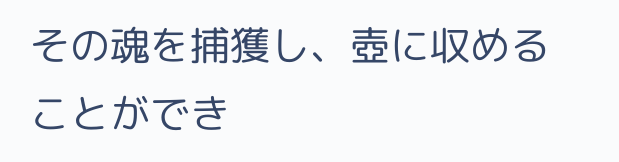その魂を捕獲し、壺に収めることができ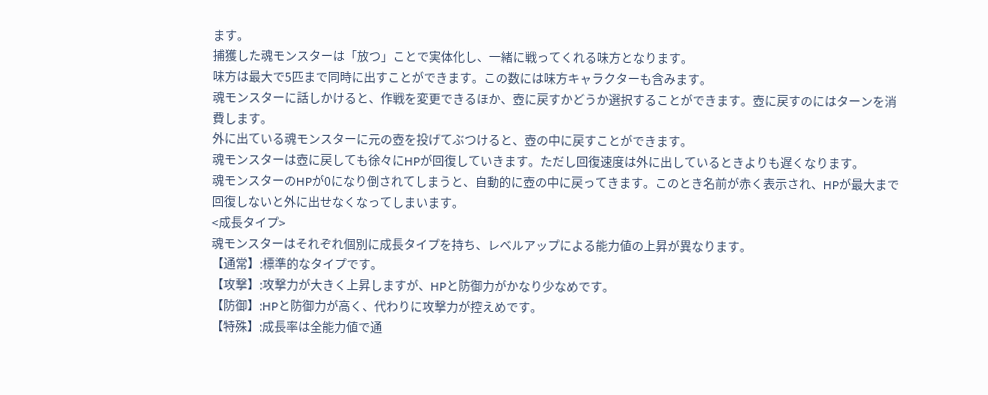ます。
捕獲した魂モンスターは「放つ」ことで実体化し、一緒に戦ってくれる味方となります。
味方は最大で5匹まで同時に出すことができます。この数には味方キャラクターも含みます。
魂モンスターに話しかけると、作戦を変更できるほか、壺に戻すかどうか選択することができます。壺に戻すのにはターンを消費します。
外に出ている魂モンスターに元の壺を投げてぶつけると、壺の中に戻すことができます。
魂モンスターは壺に戻しても徐々にHPが回復していきます。ただし回復速度は外に出しているときよりも遅くなります。
魂モンスターのHPが0になり倒されてしまうと、自動的に壺の中に戻ってきます。このとき名前が赤く表示され、HPが最大まで回復しないと外に出せなくなってしまいます。
<成長タイプ>
魂モンスターはそれぞれ個別に成長タイプを持ち、レベルアップによる能力値の上昇が異なります。
【通常】:標準的なタイプです。
【攻撃】:攻撃力が大きく上昇しますが、HPと防御力がかなり少なめです。
【防御】:HPと防御力が高く、代わりに攻撃力が控えめです。
【特殊】:成長率は全能力値で通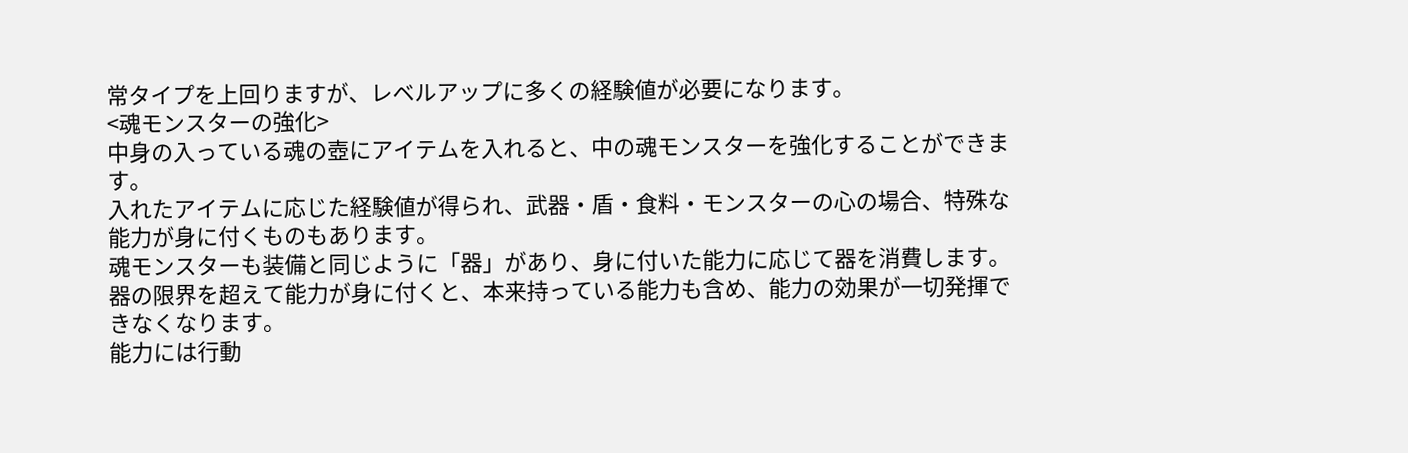常タイプを上回りますが、レベルアップに多くの経験値が必要になります。
<魂モンスターの強化>
中身の入っている魂の壺にアイテムを入れると、中の魂モンスターを強化することができます。
入れたアイテムに応じた経験値が得られ、武器・盾・食料・モンスターの心の場合、特殊な能力が身に付くものもあります。
魂モンスターも装備と同じように「器」があり、身に付いた能力に応じて器を消費します。器の限界を超えて能力が身に付くと、本来持っている能力も含め、能力の効果が一切発揮できなくなります。
能力には行動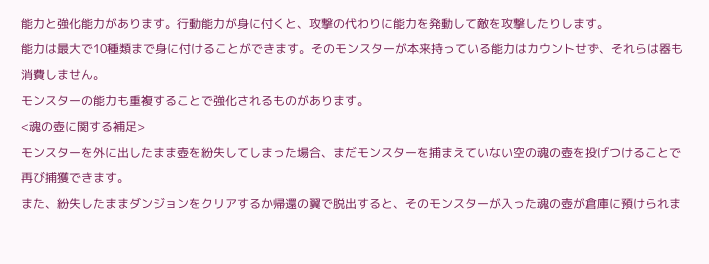能力と強化能力があります。行動能力が身に付くと、攻撃の代わりに能力を発動して敵を攻撃したりします。
能力は最大で10種類まで身に付けることができます。そのモンスターが本来持っている能力はカウントせず、それらは器も消費しません。
モンスターの能力も重複することで強化されるものがあります。
<魂の壺に関する補足>
モンスターを外に出したまま壺を紛失してしまった場合、まだモンスターを捕まえていない空の魂の壺を投げつけることで再び捕獲できます。
また、紛失したままダンジョンをクリアするか帰還の翼で脱出すると、そのモンスターが入った魂の壺が倉庫に預けられま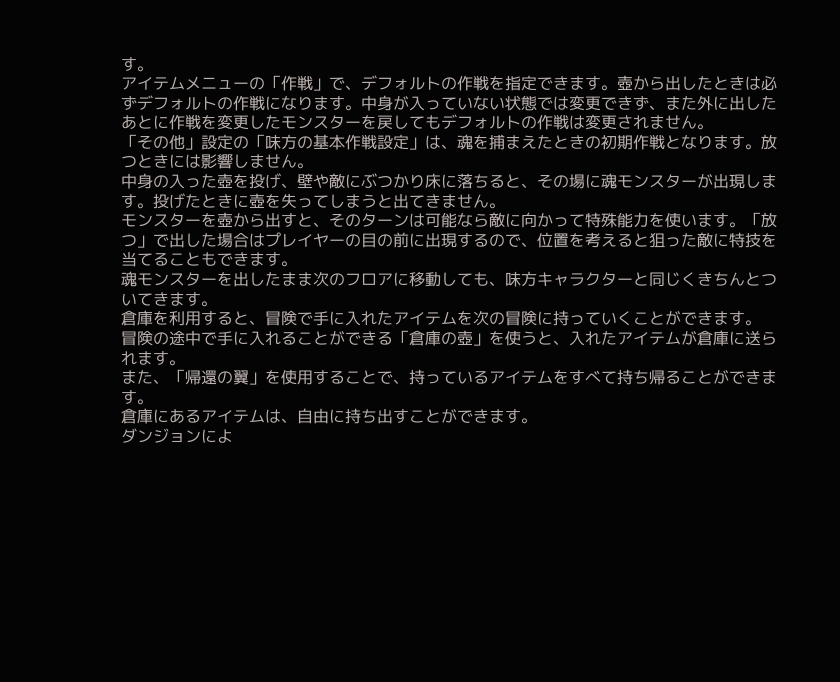す。
アイテムメニューの「作戦」で、デフォルトの作戦を指定できます。壺から出したときは必ずデフォルトの作戦になります。中身が入っていない状態では変更できず、また外に出したあとに作戦を変更したモンスターを戻してもデフォルトの作戦は変更されません。
「その他」設定の「味方の基本作戦設定」は、魂を捕まえたときの初期作戦となります。放つときには影響しません。
中身の入った壺を投げ、壁や敵にぶつかり床に落ちると、その場に魂モンスターが出現します。投げたときに壺を失ってしまうと出てきません。
モンスターを壺から出すと、そのターンは可能なら敵に向かって特殊能力を使います。「放つ」で出した場合はプレイヤーの目の前に出現するので、位置を考えると狙った敵に特技を当てることもできます。
魂モンスターを出したまま次のフロアに移動しても、味方キャラクターと同じくきちんとついてきます。
倉庫を利用すると、冒険で手に入れたアイテムを次の冒険に持っていくことができます。
冒険の途中で手に入れることができる「倉庫の壺」を使うと、入れたアイテムが倉庫に送られます。
また、「帰還の翼」を使用することで、持っているアイテムをすべて持ち帰ることができます。
倉庫にあるアイテムは、自由に持ち出すことができます。
ダンジョンによ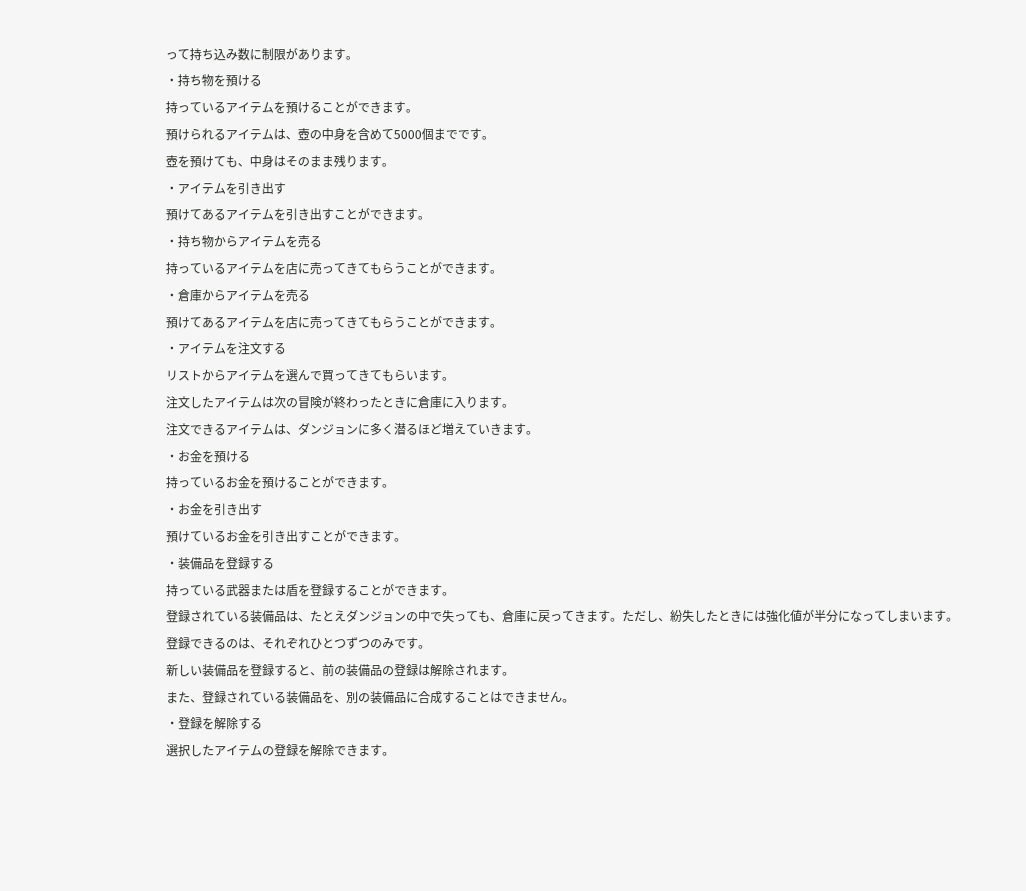って持ち込み数に制限があります。
・持ち物を預ける
持っているアイテムを預けることができます。
預けられるアイテムは、壺の中身を含めて5000個までです。
壺を預けても、中身はそのまま残ります。
・アイテムを引き出す
預けてあるアイテムを引き出すことができます。
・持ち物からアイテムを売る
持っているアイテムを店に売ってきてもらうことができます。
・倉庫からアイテムを売る
預けてあるアイテムを店に売ってきてもらうことができます。
・アイテムを注文する
リストからアイテムを選んで買ってきてもらいます。
注文したアイテムは次の冒険が終わったときに倉庫に入ります。
注文できるアイテムは、ダンジョンに多く潜るほど増えていきます。
・お金を預ける
持っているお金を預けることができます。
・お金を引き出す
預けているお金を引き出すことができます。
・装備品を登録する
持っている武器または盾を登録することができます。
登録されている装備品は、たとえダンジョンの中で失っても、倉庫に戻ってきます。ただし、紛失したときには強化値が半分になってしまいます。
登録できるのは、それぞれひとつずつのみです。
新しい装備品を登録すると、前の装備品の登録は解除されます。
また、登録されている装備品を、別の装備品に合成することはできません。
・登録を解除する
選択したアイテムの登録を解除できます。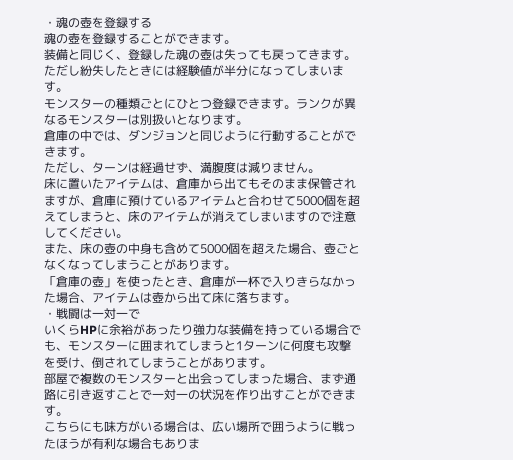・魂の壺を登録する
魂の壺を登録することができます。
装備と同じく、登録した魂の壺は失っても戻ってきます。ただし紛失したときには経験値が半分になってしまいます。
モンスターの種類ごとにひとつ登録できます。ランクが異なるモンスターは別扱いとなります。
倉庫の中では、ダンジョンと同じように行動することができます。
ただし、ターンは経過せず、満腹度は減りません。
床に置いたアイテムは、倉庫から出てもそのまま保管されますが、倉庫に預けているアイテムと合わせて5000個を超えてしまうと、床のアイテムが消えてしまいますので注意してください。
また、床の壺の中身も含めて5000個を超えた場合、壺ごとなくなってしまうことがあります。
「倉庫の壺」を使ったとき、倉庫が一杯で入りきらなかった場合、アイテムは壺から出て床に落ちます。
・戦闘は一対一で
いくらHPに余裕があったり強力な装備を持っている場合でも、モンスターに囲まれてしまうと1ターンに何度も攻撃を受け、倒されてしまうことがあります。
部屋で複数のモンスターと出会ってしまった場合、まず通路に引き返すことで一対一の状況を作り出すことができます。
こちらにも味方がいる場合は、広い場所で囲うように戦ったほうが有利な場合もありま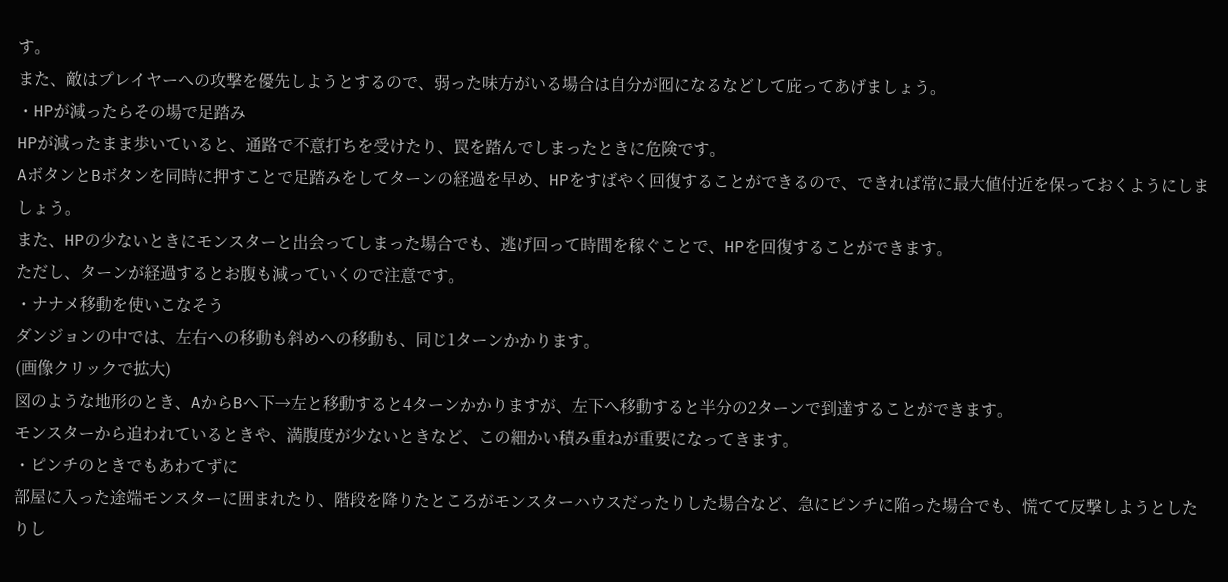す。
また、敵はプレイヤーへの攻撃を優先しようとするので、弱った味方がいる場合は自分が囮になるなどして庇ってあげましょう。
・HPが減ったらその場で足踏み
HPが減ったまま歩いていると、通路で不意打ちを受けたり、罠を踏んでしまったときに危険です。
AボタンとBボタンを同時に押すことで足踏みをしてターンの経過を早め、HPをすばやく回復することができるので、できれば常に最大値付近を保っておくようにしましょう。
また、HPの少ないときにモンスターと出会ってしまった場合でも、逃げ回って時間を稼ぐことで、HPを回復することができます。
ただし、ターンが経過するとお腹も減っていくので注意です。
・ナナメ移動を使いこなそう
ダンジョンの中では、左右への移動も斜めへの移動も、同じ1ターンかかります。
(画像クリックで拡大)
図のような地形のとき、AからBへ下→左と移動すると4ターンかかりますが、左下へ移動すると半分の2ターンで到達することができます。
モンスターから追われているときや、満腹度が少ないときなど、この細かい積み重ねが重要になってきます。
・ピンチのときでもあわてずに
部屋に入った途端モンスターに囲まれたり、階段を降りたところがモンスターハウスだったりした場合など、急にピンチに陥った場合でも、慌てて反撃しようとしたりし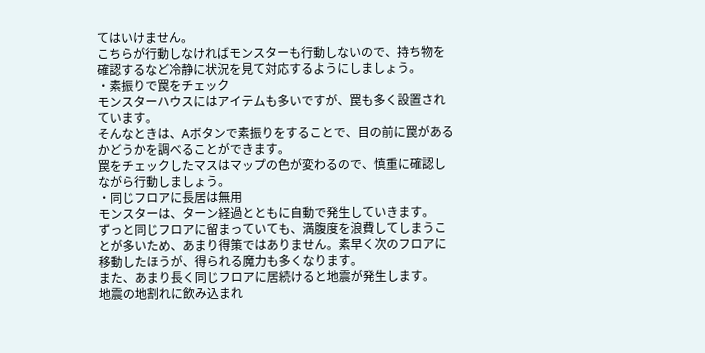てはいけません。
こちらが行動しなければモンスターも行動しないので、持ち物を確認するなど冷静に状況を見て対応するようにしましょう。
・素振りで罠をチェック
モンスターハウスにはアイテムも多いですが、罠も多く設置されています。
そんなときは、Aボタンで素振りをすることで、目の前に罠があるかどうかを調べることができます。
罠をチェックしたマスはマップの色が変わるので、慎重に確認しながら行動しましょう。
・同じフロアに長居は無用
モンスターは、ターン経過とともに自動で発生していきます。
ずっと同じフロアに留まっていても、満腹度を浪費してしまうことが多いため、あまり得策ではありません。素早く次のフロアに移動したほうが、得られる魔力も多くなります。
また、あまり長く同じフロアに居続けると地震が発生します。
地震の地割れに飲み込まれ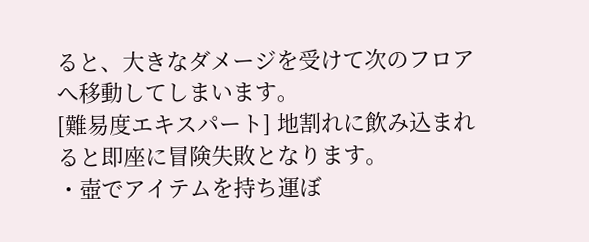ると、大きなダメージを受けて次のフロアへ移動してしまいます。
[難易度エキスパート] 地割れに飲み込まれると即座に冒険失敗となります。
・壺でアイテムを持ち運ぼ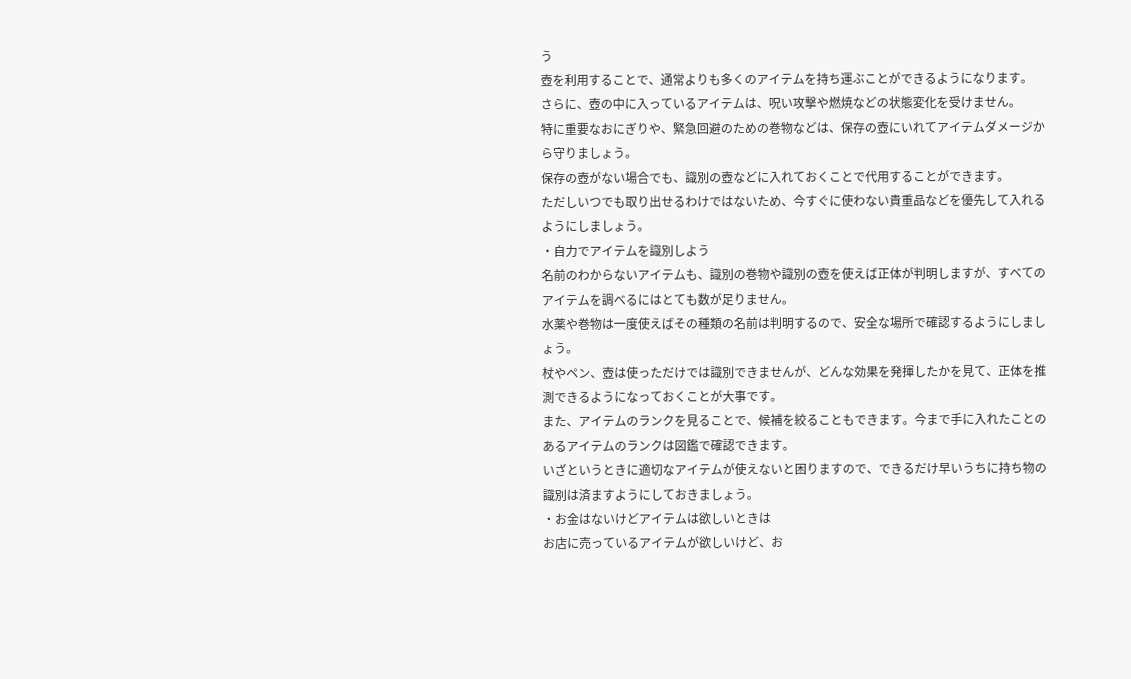う
壺を利用することで、通常よりも多くのアイテムを持ち運ぶことができるようになります。
さらに、壺の中に入っているアイテムは、呪い攻撃や燃焼などの状態変化を受けません。
特に重要なおにぎりや、緊急回避のための巻物などは、保存の壺にいれてアイテムダメージから守りましょう。
保存の壺がない場合でも、識別の壺などに入れておくことで代用することができます。
ただしいつでも取り出せるわけではないため、今すぐに使わない貴重品などを優先して入れるようにしましょう。
・自力でアイテムを識別しよう
名前のわからないアイテムも、識別の巻物や識別の壺を使えば正体が判明しますが、すべてのアイテムを調べるにはとても数が足りません。
水薬や巻物は一度使えばその種類の名前は判明するので、安全な場所で確認するようにしましょう。
杖やペン、壺は使っただけでは識別できませんが、どんな効果を発揮したかを見て、正体を推測できるようになっておくことが大事です。
また、アイテムのランクを見ることで、候補を絞ることもできます。今まで手に入れたことのあるアイテムのランクは図鑑で確認できます。
いざというときに適切なアイテムが使えないと困りますので、できるだけ早いうちに持ち物の識別は済ますようにしておきましょう。
・お金はないけどアイテムは欲しいときは
お店に売っているアイテムが欲しいけど、お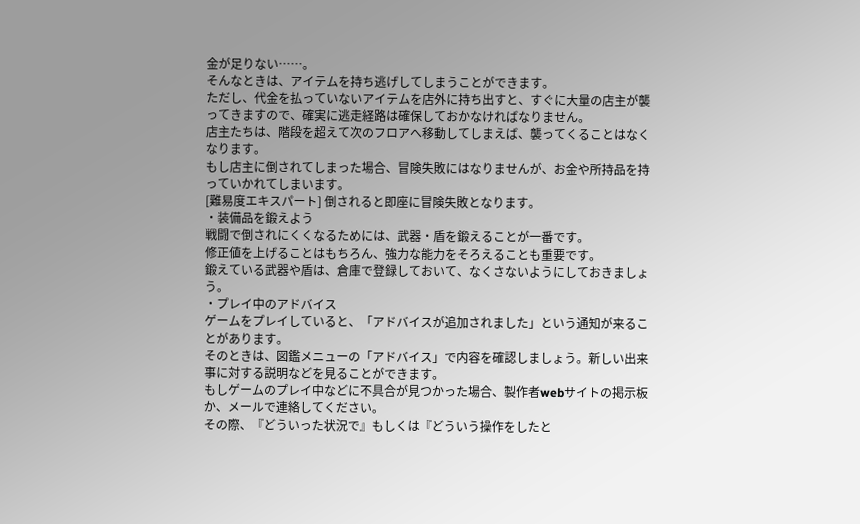金が足りない……。
そんなときは、アイテムを持ち逃げしてしまうことができます。
ただし、代金を払っていないアイテムを店外に持ち出すと、すぐに大量の店主が襲ってきますので、確実に逃走経路は確保しておかなければなりません。
店主たちは、階段を超えて次のフロアへ移動してしまえば、襲ってくることはなくなります。
もし店主に倒されてしまった場合、冒険失敗にはなりませんが、お金や所持品を持っていかれてしまいます。
[難易度エキスパート] 倒されると即座に冒険失敗となります。
・装備品を鍛えよう
戦闘で倒されにくくなるためには、武器・盾を鍛えることが一番です。
修正値を上げることはもちろん、強力な能力をそろえることも重要です。
鍛えている武器や盾は、倉庫で登録しておいて、なくさないようにしておきましょう。
・プレイ中のアドバイス
ゲームをプレイしていると、「アドバイスが追加されました」という通知が来ることがあります。
そのときは、図鑑メニューの「アドバイス」で内容を確認しましょう。新しい出来事に対する説明などを見ることができます。
もしゲームのプレイ中などに不具合が見つかった場合、製作者webサイトの掲示板か、メールで連絡してください。
その際、『どういった状況で』もしくは『どういう操作をしたと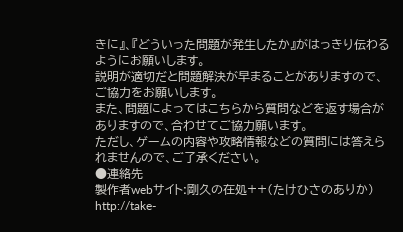きに』、『どういった問題が発生したか』がはっきり伝わるようにお願いします。
説明が適切だと問題解決が早まることがありますので、ご協力をお願いします。
また、問題によってはこちらから質問などを返す場合がありますので、合わせてご協力願います。
ただし、ゲームの内容や攻略情報などの質問には答えられませんので、ご了承ください。
●連絡先
製作者webサイト:剛久の在処++(たけひさのありか)
http://take-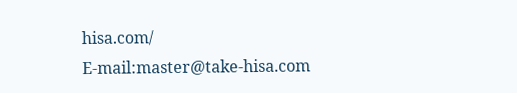hisa.com/
E-mail:master@take-hisa.com